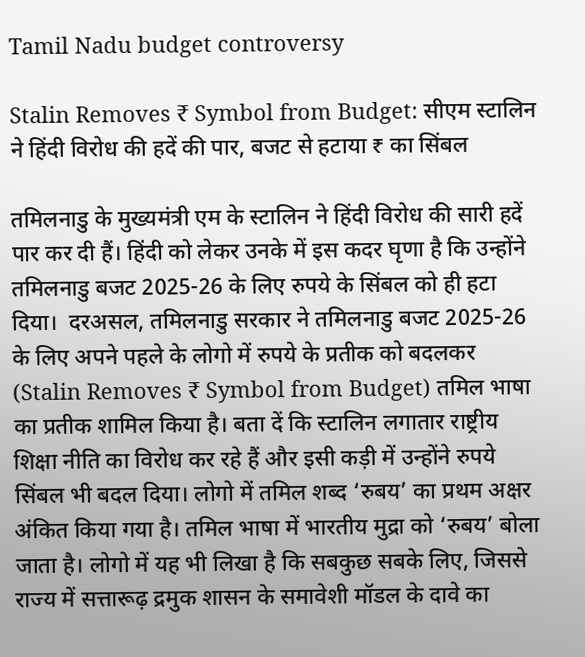Tamil Nadu budget controversy

Stalin Removes ₹ Symbol from Budget: सीएम स्टालिन ने हिंदी विरोध की हदें की पार, बजट से हटाया ₹ का सिंबल

तमिलनाडु के मुख्यमंत्री एम के स्टालिन ने हिंदी विरोध की सारी हदें पार कर दी हैं। हिंदी को लेकर उनके में इस कदर घृणा है कि उन्होंने तमिलनाडु बजट 2025-26 के लिए रुपये के सिंबल को ही हटा दिया।  दरअसल, तमिलनाडु सरकार ने तमिलनाडु बजट 2025-26 के लिए अपने पहले के लोगो में रुपये के प्रतीक को बदलकर (Stalin Removes ₹ Symbol from Budget) तमिल भाषा का प्रतीक शामिल किया है। बता दें कि स्टालिन लगातार राष्ट्रीय शिक्षा नीति का विरोध कर रहे हैं और इसी कड़ी में उन्होंने रुपये सिंबल भी बदल दिया। लोगो में तमिल शब्द ‘रुबय’ का प्रथम अक्षर अंकित किया गया है। तमिल भाषा में भारतीय मुद्रा को ‘रुबय’ बोला जाता है। लोगो में यह भी लिखा है कि सबकुछ सबके लिए, जिससे राज्य में सत्तारूढ़ द्रमुक शासन के समावेशी मॉडल के दावे का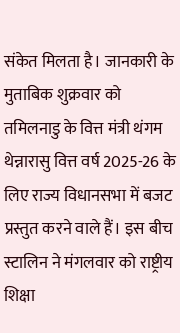संकेत मिलता है। जानकारी के मुताबिक शुक्रवार को तमिलनाडु के वित्त मंत्री थंगम थेन्नारासु वित्त वर्ष 2025-26 के लिए राज्य विधानसभा में बजट प्रस्तुत करने वाले हैं। इस बीच स्टालिन ने मंगलवार को राष्ट्रीय शिक्षा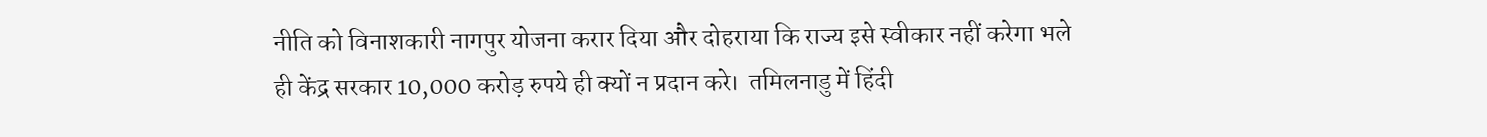नीति को विनाशकारी नागपुर योजना करार दिया और दोहराया कि राज्य इसे स्वीकार नहीं करेगा भले ही केंद्र सरकार 10,000 करोड़ रुपये ही क्यों न प्रदान करे।  तमिलनाडु में हिंदी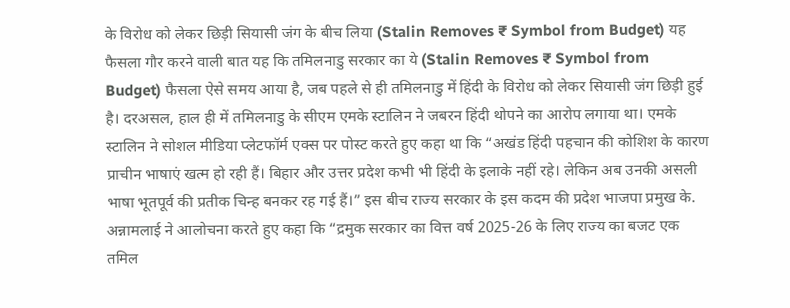के विरोध को लेकर छिड़ी सियासी जंग के बीच लिया (Stalin Removes ₹ Symbol from Budget) यह फैसला गौर करने वाली बात यह कि तमिलनाडु सरकार का ये (Stalin Removes ₹ Symbol from Budget) फैसला ऐसे समय आया है, जब पहले से ही तमिलनाडु में हिंदी के विरोध को लेकर सियासी जंग छिड़ी हुई है। दरअसल, हाल ही में तमिलनाडु के सीएम एमके स्टालिन ने जबरन हिंदी थोपने का आरोप लगाया था। एमके स्टालिन ने सोशल मीडिया प्लेटफॉर्म एक्स पर पोस्ट करते हुए कहा था कि “अखंड हिंदी पहचान की कोशिश के कारण प्राचीन भाषाएं खत्म हो रही हैं। बिहार और उत्तर प्रदेश कभी भी हिंदी के इलाके नहीं रहे। लेकिन अब उनकी असली भाषा भूतपूर्व की प्रतीक चिन्ह बनकर रह गई हैं।” इस बीच राज्य सरकार के इस कदम की प्रदेश भाजपा प्रमुख के. अन्नामलाई ने आलोचना करते हुए कहा कि “द्रमुक सरकार का वित्त वर्ष 2025-26 के लिए राज्य का बजट एक तमिल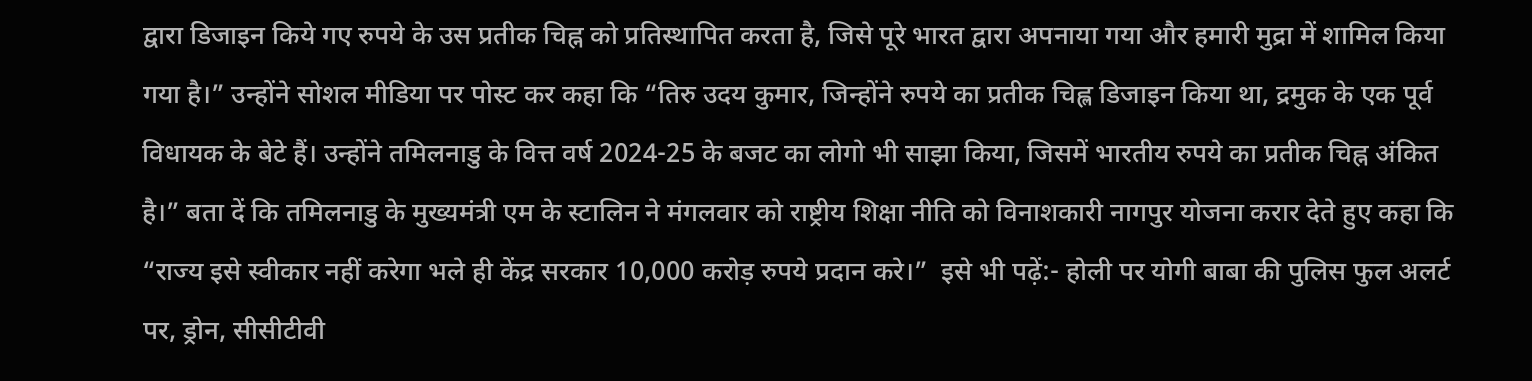द्वारा डिजाइन किये गए रुपये के उस प्रतीक चिह्न को प्रतिस्थापित करता है, जिसे पूरे भारत द्वारा अपनाया गया और हमारी मुद्रा में शामिल किया गया है।” उन्होंने सोशल मीडिया पर पोस्ट कर कहा कि “तिरु उदय कुमार, जिन्होंने रुपये का प्रतीक चिह्ल डिजाइन किया था, द्रमुक के एक पूर्व विधायक के बेटे हैं। उन्होंने तमिलनाडु के वित्त वर्ष 2024-25 के बजट का लोगो भी साझा किया, जिसमें भारतीय रुपये का प्रतीक चिह्न अंकित है।” बता दें कि तमिलनाडु के मुख्यमंत्री एम के स्टालिन ने मंगलवार को राष्ट्रीय शिक्षा नीति को विनाशकारी नागपुर योजना करार देते हुए कहा कि “राज्य इसे स्वीकार नहीं करेगा भले ही केंद्र सरकार 10,000 करोड़ रुपये प्रदान करे।”  इसे भी पढ़ें:- होली पर योगी बाबा की पुलिस फुल अलर्ट पर, ड्रोन, सीसीटीवी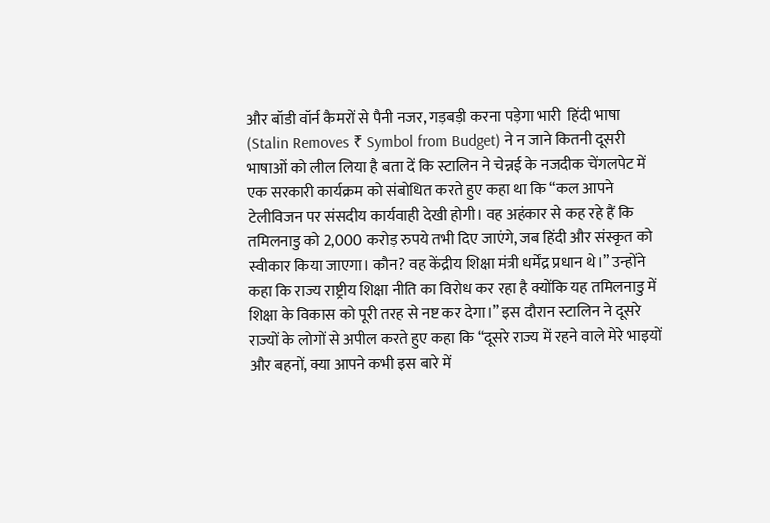और बॉडी वॉर्न कैमरों से पैनी नजर, गड़बड़ी करना पड़ेगा भारी  हिंदी भाषा (Stalin Removes ₹ Symbol from Budget) ने न जाने कितनी दूसरी भाषाओं को लील लिया है बता दें कि स्टालिन ने चेन्नई के नजदीक चेंगलपेट में एक सरकारी कार्यक्रम को संबोधित करते हुए कहा था कि “कल आपने टेलीविजन पर संसदीय कार्यवाही देखी होगी। वह अहंकार से कह रहे हैं कि तमिलनाडु को 2,000 करोड़ रुपये तभी दिए जाएंगे, जब हिंदी और संस्कृत को स्वीकार किया जाएगा। कौन? वह केंद्रीय शिक्षा मंत्री धर्मेंद्र प्रधान थे।” उन्होंने कहा कि राज्य राष्ट्रीय शिक्षा नीति का विरोध कर रहा है क्योंकि यह तमिलनाडु में शिक्षा के विकास को पूरी तरह से नष्ट कर देगा।” इस दौरान स्टालिन ने दूसरे राज्यों के लोगों से अपील करते हुए कहा कि “दूसरे राज्य में रहने वाले मेरे भाइयों और बहनों, क्या आपने कभी इस बारे में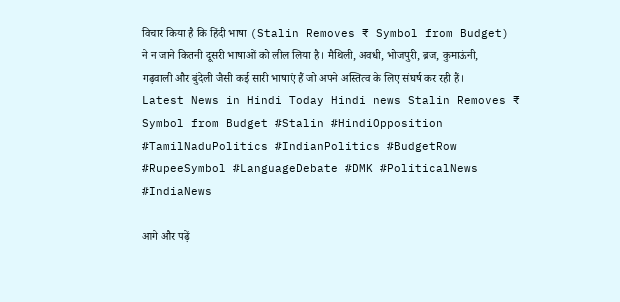विचार किया है कि हिंदी भाषा (Stalin Removes ₹ Symbol from Budget) ने न जाने कितनी दूसरी भाषाओं को लील लिया है। मैथिली, अवधी, भोजपुरी, ब्रज, कुमाऊंनी, गढ़वाली और बुंदेली जैसी कई सारी भाषाएं हैं जो अपने अस्तित्व के लिए संघर्ष कर रही हैं। Latest News in Hindi Today Hindi news Stalin Removes ₹ Symbol from Budget #Stalin #HindiOpposition #TamilNaduPolitics #IndianPolitics #BudgetRow #RupeeSymbol #LanguageDebate #DMK #PoliticalNews #IndiaNews

आगे और पढ़ें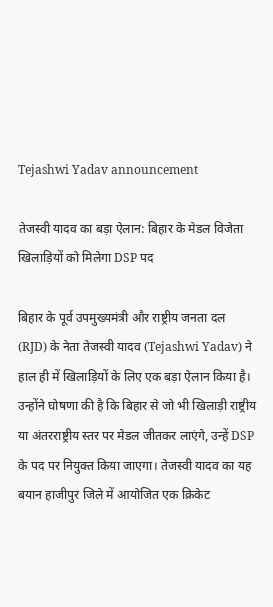Tejashwi Yadav announcement

तेजस्वी यादव का बड़ा ऐलान: बिहार के मेडल विजेता खिलाड़ियों को मिलेगा DSP पद

बिहार के पूर्व उपमुख्यमंत्री और राष्ट्रीय जनता दल (RJD) के नेता तेजस्वी यादव (Tejashwi Yadav) ने हाल ही में खिलाड़ियों के लिए एक बड़ा ऐलान किया है। उन्होंने घोषणा की है कि बिहार से जो भी खिलाड़ी राष्ट्रीय या अंतरराष्ट्रीय स्तर पर मेडल जीतकर लाएंगे, उन्हें DSP के पद पर नियुक्त किया जाएगा। तेजस्वी यादव का यह बयान हाजीपुर जिले में आयोजित एक क्रिकेट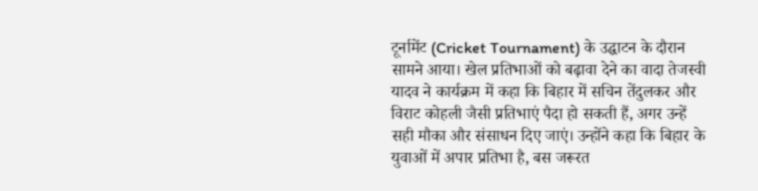टूर्नामेंट (Cricket Tournament) के उद्घाटन के दौरान सामने आया। खेल प्रतिभाओं को बढ़ावा देने का वादा तेजस्वी यादव ने कार्यक्रम में कहा कि बिहार में सचिन तेंदुलकर और विराट कोहली जैसी प्रतिभाएं पैदा हो सकती हैं, अगर उन्हें सही मौका और संसाधन दिए जाएं। उन्होंने कहा कि बिहार के युवाओं में अपार प्रतिभा है, बस जरूरत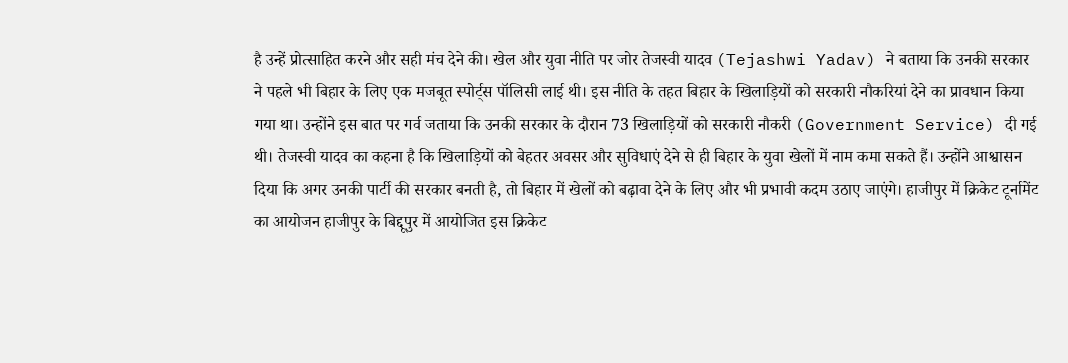है उन्हें प्रोत्साहित करने और सही मंच देने की। खेल और युवा नीति पर जोर तेजस्वी यादव (Tejashwi Yadav) ने बताया कि उनकी सरकार ने पहले भी बिहार के लिए एक मजबूत स्पोर्ट्स पॉलिसी लाई थी। इस नीति के तहत बिहार के खिलाड़ियों को सरकारी नौकरियां देने का प्रावधान किया गया था। उन्होंने इस बात पर गर्व जताया कि उनकी सरकार के दौरान 73 खिलाड़ियों को सरकारी नौकरी (Government Service) दी गई थी। तेजस्वी यादव का कहना है कि खिलाड़ियों को बेहतर अवसर और सुविधाएं देने से ही बिहार के युवा खेलों में नाम कमा सकते हैं। उन्होंने आश्वासन दिया कि अगर उनकी पार्टी की सरकार बनती है, तो बिहार में खेलों को बढ़ावा देने के लिए और भी प्रभावी कदम उठाए जाएंगे। हाजीपुर में क्रिकेट टूर्नामेंट का आयोजन हाजीपुर के बिद्दूपुर में आयोजित इस क्रिकेट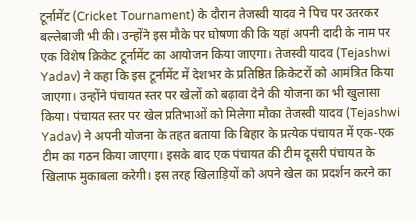टूर्नामेंट (Cricket Tournament) के दौरान तेजस्वी यादव ने पिच पर उतरकर बल्लेबाजी भी की। उन्होंने इस मौके पर घोषणा की कि यहां अपनी दादी के नाम पर एक विशेष क्रिकेट टूर्नामेंट का आयोजन किया जाएगा। तेजस्वी यादव (Tejashwi Yadav) ने कहा कि इस टूर्नामेंट में देशभर के प्रतिष्ठित क्रिकेटरों को आमंत्रित किया जाएगा। उन्होंने पंचायत स्तर पर खेलों को बढ़ावा देने की योजना का भी खुलासा किया। पंचायत स्तर पर खेल प्रतिभाओं को मिलेगा मौका तेजस्वी यादव (Tejashwi Yadav) ने अपनी योजना के तहत बताया कि बिहार के प्रत्येक पंचायत में एक-एक टीम का गठन किया जाएगा। इसके बाद एक पंचायत की टीम दूसरी पंचायत के खिलाफ मुकाबला करेगी। इस तरह खिलाड़ियों को अपने खेल का प्रदर्शन करने का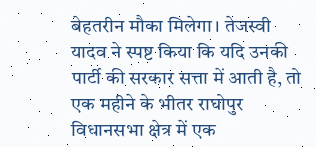बेहतरीन मौका मिलेगा। तेजस्वी यादव ने स्पष्ट किया कि यदि उनकी पार्टी की सरकार सत्ता में आती है, तो एक महीने के भीतर राघोपुर विधानसभा क्षेत्र में एक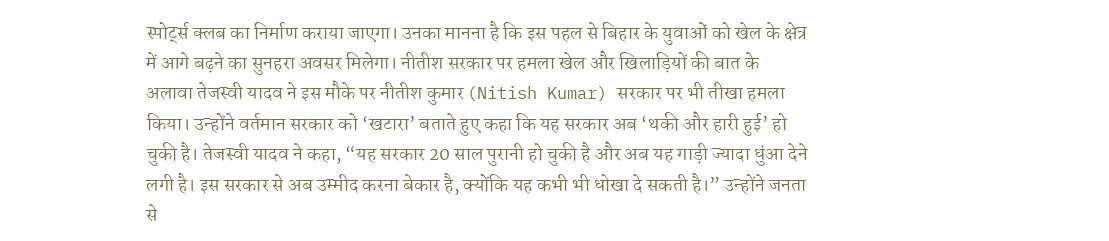स्पोर्ट्स क्लब का निर्माण कराया जाएगा। उनका मानना है कि इस पहल से बिहार के युवाओं को खेल के क्षेत्र में आगे बढ़ने का सुनहरा अवसर मिलेगा। नीतीश सरकार पर हमला खेल और खिलाड़ियों की बात के अलावा तेजस्वी यादव ने इस मौके पर नीतीश कुमार (Nitish Kumar) सरकार पर भी तीखा हमला किया। उन्होंने वर्तमान सरकार को ‘खटारा’ बताते हुए कहा कि यह सरकार अब ‘थकी और हारी हुई’ हो चुकी है। तेजस्वी यादव ने कहा, “यह सरकार 20 साल पुरानी हो चुकी है और अब यह गाड़ी ज्यादा धुंआ देने लगी है। इस सरकार से अब उम्मीद करना बेकार है, क्योंकि यह कभी भी धोखा दे सकती है।” उन्होंने जनता से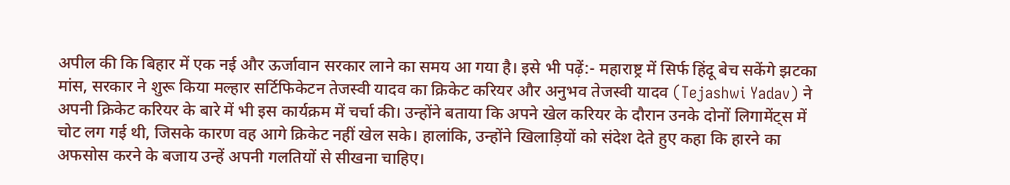अपील की कि बिहार में एक नई और ऊर्जावान सरकार लाने का समय आ गया है। इसे भी पढ़ें:- महाराष्ट्र में सिर्फ हिंदू बेच सकेंगे झटका मांस, सरकार ने शुरू किया मल्हार सर्टिफिकेटन तेजस्वी यादव का क्रिकेट करियर और अनुभव तेजस्वी यादव (Tejashwi Yadav) ने अपनी क्रिकेट करियर के बारे में भी इस कार्यक्रम में चर्चा की। उन्होंने बताया कि अपने खेल करियर के दौरान उनके दोनों लिगामेंट्स में चोट लग गई थी, जिसके कारण वह आगे क्रिकेट नहीं खेल सके। हालांकि, उन्होंने खिलाड़ियों को संदेश देते हुए कहा कि हारने का अफसोस करने के बजाय उन्हें अपनी गलतियों से सीखना चाहिए।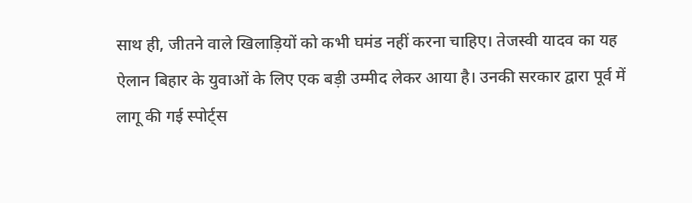साथ ही, जीतने वाले खिलाड़ियों को कभी घमंड नहीं करना चाहिए। तेजस्वी यादव का यह ऐलान बिहार के युवाओं के लिए एक बड़ी उम्मीद लेकर आया है। उनकी सरकार द्वारा पूर्व में लागू की गई स्पोर्ट्स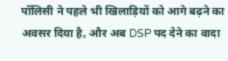पॉलिसी ने पहले भी खिलाड़ियों को आगे बढ़ने का अवसर दिया है, और अब DSP पद देने का वादा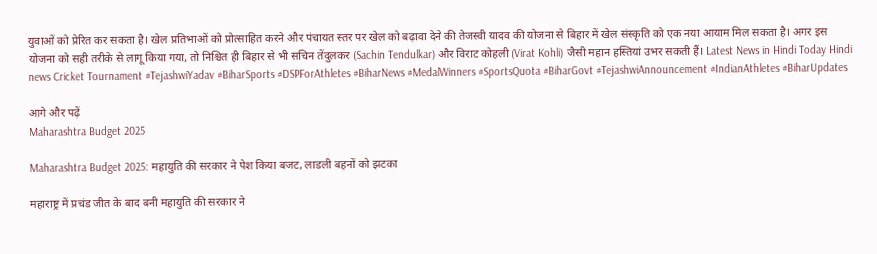युवाओं को प्रेरित कर सकता है। खेल प्रतिभाओं को प्रोत्साहित करने और पंचायत स्तर पर खेल को बढ़ावा देने की तेजस्वी यादव की योजना से बिहार में खेल संस्कृति को एक नया आयाम मिल सकता है। अगर इस योजना को सही तरीके से लागू किया गया, तो निश्चित ही बिहार से भी सचिन तेंदुलकर (Sachin Tendulkar) और विराट कोहली (Virat Kohli) जैसी महान हस्तियां उभर सकती हैं। Latest News in Hindi Today Hindi news Cricket Tournament #TejashwiYadav #BiharSports #DSPForAthletes #BiharNews #MedalWinners #SportsQuota #BiharGovt #TejashwiAnnouncement #IndianAthletes #BiharUpdates

आगे और पढ़ें
Maharashtra Budget 2025

Maharashtra Budget 2025: महायुति की सरकार ने पेश किया बजट, लाडली बहनों को झटका

महाराष्ट्र में प्रचंड जीत के बाद बनी महायुति की सरकार ने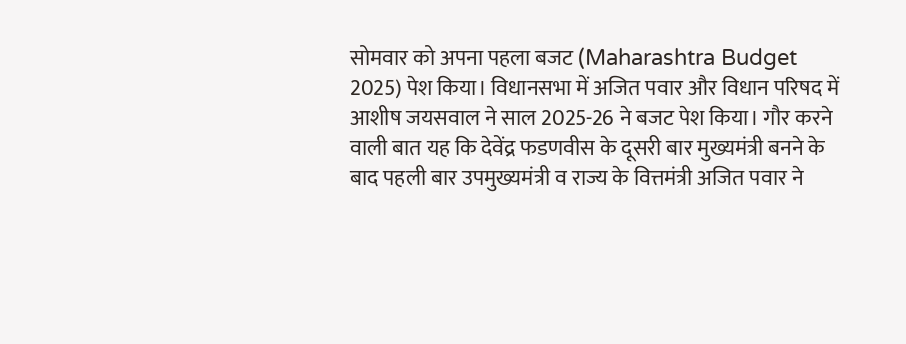सोमवार को अपना पहला बजट (Maharashtra Budget 2025) पेश किया। विधानसभा में अजित पवार और विधान परिषद में आशीष जयसवाल ने साल 2025-26 ने बजट पेश किया। गौर करने वाली बात यह कि देवेंद्र फडणवीस के दूसरी बार मुख्यमंत्री बनने के बाद पहली बार उपमुख्यमंत्री व राज्य के वित्तमंत्री अजित पवार ने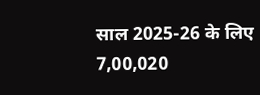साल 2025-26 के लिए 7,00,020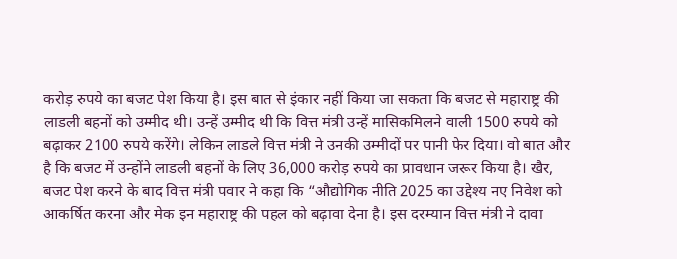करोड़ रुपये का बजट पेश किया है। इस बात से इंकार नहीं किया जा सकता कि बजट से महाराष्ट्र की लाडली बहनों को उम्मीद थी। उन्हें उम्मीद थी कि वित्त मंत्री उन्हें मासिकमिलने वाली 1500 रुपये को बढ़ाकर 2100 रुपये करेंगे। लेकिन लाडले वित्त मंत्री ने उनकी उम्मीदों पर पानी फेर दिया। वो बात और है कि बजट में उन्होंने लाडली बहनों के लिए 36,000 करोड़ रुपये का प्रावधान जरूर किया है। खैर, बजट पेश करने के बाद वित्त मंत्री पवार ने कहा कि “औद्योगिक नीति 2025 का उद्देश्य नए निवेश को आकर्षित करना और मेक इन महाराष्ट्र की पहल को बढ़ावा देना है। इस दरम्यान वित्त मंत्री ने दावा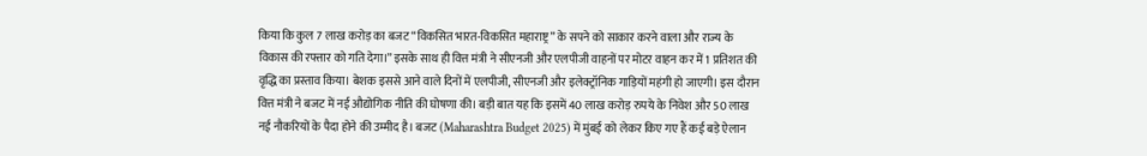किया कि कुल 7 लाख करोड़ का बजट “विकसित भारत-विकसित महाराष्ट्र” के सपने को साकार करने वाला और राज्य के विकास की रफ्तार को गति देगा।” इसके साथ ही वित्त मंत्री ने सीएनजी और एलपीजी वाहनों पर मोटर वाहन कर में 1 प्रतिशत की वृद्धि का प्रस्ताव किया। बेशक इससे आने वाले दिनों में एलपीजी, सीएनजी और इलेक्ट्रॉनिक गाड़ियों महंगी हो जाएगी। इस दौरान वित्त मंत्री ने बजट में नई औद्योगिक नीति की घोषणा की। बड़ी बात यह कि इसमें 40 लाख करोड़ रुपये के निवेश और 50 लाख नई नौकरियों के पैदा होने की उम्मीद है। बजट (Maharashtra Budget 2025) में मुंबई को लेकर किए गए हैं कई बड़े ऐलान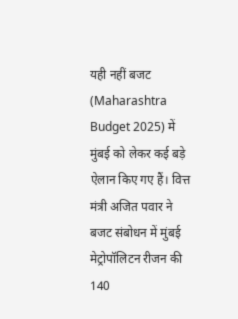यही नहीं बजट (Maharashtra Budget 2025) में मुंबई को लेकर कई बड़े ऐलान किए गए हैं। वित्त मंत्री अजित पवार ने बजट संबोधन में मुंबई मेट्रोपॉलिटन रीजन की 140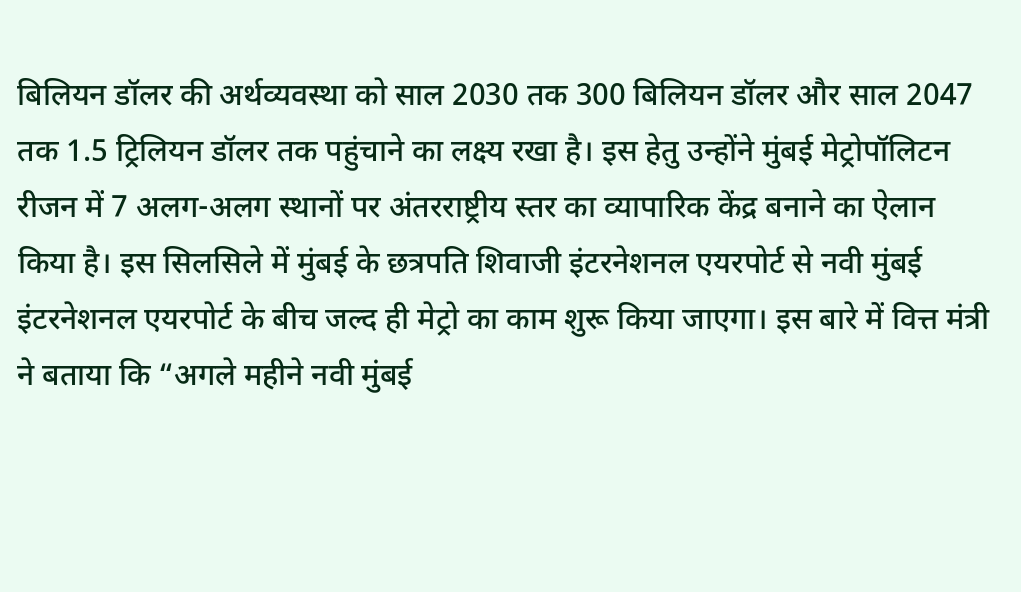बिलियन डॉलर की अर्थव्यवस्था को साल 2030 तक 300 बिलियन डॉलर और साल 2047 तक 1.5 ट्रिलियन डॉलर तक पहुंचाने का लक्ष्य रखा है। इस हेतु उन्होंने मुंबई मेट्रोपॉलिटन रीजन में 7 अलग-अलग स्थानों पर अंतरराष्ट्रीय स्तर का व्यापारिक केंद्र बनाने का ऐलान किया है। इस सिलसिले में मुंबई के छत्रपति शिवाजी इंटरनेशनल एयरपोर्ट से नवी मुंबई इंटरनेशनल एयरपोर्ट के बीच जल्द ही मेट्रो का काम शुरू किया जाएगा। इस बारे में वित्त मंत्री ने बताया कि “अगले महीने नवी मुंबई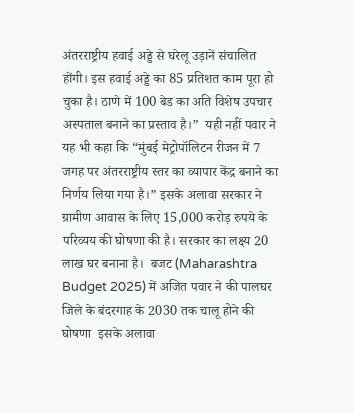अंतरराष्ट्रीय हवाई अड्डे से घरेलू उड़ानें संचालित होंगी। इस हवाई अड्डे का 85 प्रतिशत काम पूरा हो चुका है। ठाणे में 100 बेड का अति विशेष उपचार अस्पताल बनाने का प्रस्ताव है।”  यही नहीं पवार ने यह भी कहा कि “मुंबई मेट्रोपॉलिटन रीजन में 7 जगह पर अंतरराष्ट्रीय स्तर का व्यापार केंद्र बनाने का निर्णय लिया गया है।” इसके अलावा सरकार ने ग्रामीण आवास के लिए 15,000 करोड़ रुपये के परिव्यय की घोषणा की है। सरकार का लक्ष्य 20 लाख घर बनाना है।  बजट (Maharashtra Budget 2025) में अजित पवार ने की पालघर जिले के बंदरगाह के 2030 तक चालू होने की घोषणा  इसके अलावा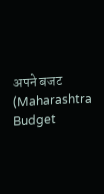अपने बजट (Maharashtra Budget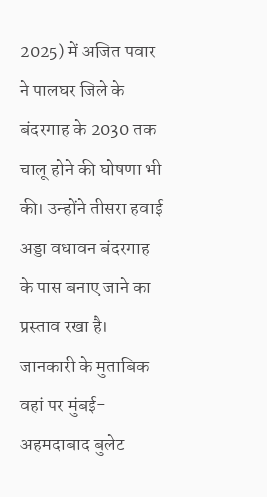2025) में अजित पवार ने पालघर जिले के बंदरगाह के 2030 तक चालू होने की घोषणा भी की। उन्होंने तीसरा हवाई अड्डा वधावन बंदरगाह के पास बनाए जाने का प्रस्ताव रखा है। जानकारी के मुताबिक वहां पर मुंबई-अहमदाबाद बुलेट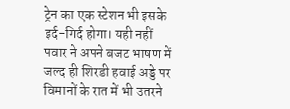ट्रेन का एक स्टेशन भी इसके इर्द-गिर्द होगा। यही नहीं पवार ने अपने बजट भाषण में जल्द ही शिरडी हवाई अड्डे पर विमानों के रात में भी उतरने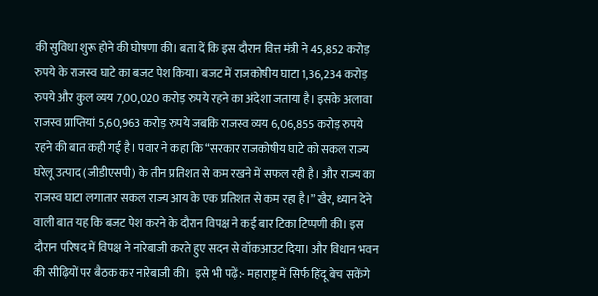की सुविधा शुरू होने की घोषणा की। बता दें कि इस दौरान वित्त मंत्री ने 45,852 करोड़ रुपये के राजस्व घाटे का बजट पेश किया। बजट में राजकोषीय घाटा 1,36,234 करोड़ रुपये और कुल व्यय 7,00,020 करोड़ रुपये रहने का अंदेशा जताया है। इसके अलावा राजस्व प्राप्तियां 5,60,963 करोड़ रुपये जबकि राजस्व व्यय 6,06,855 करोड़ रुपये रहने की बात कही गई है। पवार ने कहा कि “सरकार राजकोषीय घाटे को सकल राज्य घरेलू उत्पाद (जीडीएसपी) के तीन प्रतिशत से कम रखने में सफल रही है। और राज्य का राजस्व घाटा लगातार सकल राज्य आय के एक प्रतिशत से कम रहा है।” खैर, ध्यान देने वाली बात यह कि बजट पेश करने के दौरान विपक्ष ने कई बार टिका टिप्पणी की। इस दौरान परिषद में विपक्ष ने नारेबाजी करते हुए सदन से वॉकआउट दिया। और विधान भवन की सीढ़ियों पर बैठक कर नारेबाजी की।  इसे भी पढ़ें:- महाराष्ट्र में सिर्फ हिंदू बेच सकेंगे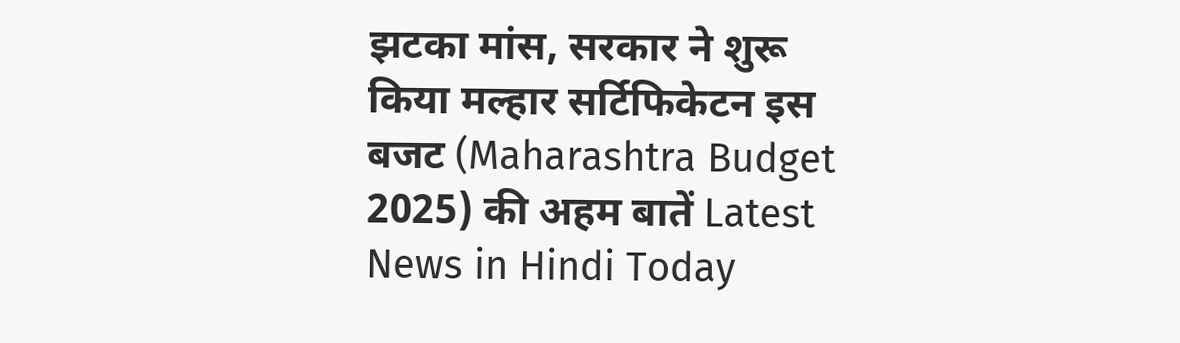झटका मांस, सरकार ने शुरू किया मल्हार सर्टिफिकेटन इस बजट (Maharashtra Budget 2025) की अहम बातें Latest News in Hindi Today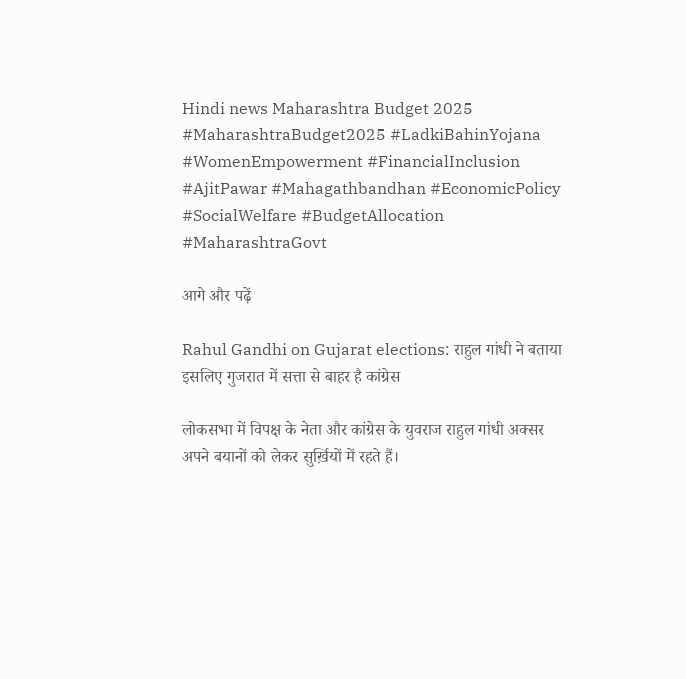Hindi news Maharashtra Budget 2025 #MaharashtraBudget2025 #LadkiBahinYojana #WomenEmpowerment #FinancialInclusion #AjitPawar #Mahagathbandhan #EconomicPolicy #SocialWelfare #BudgetAllocation #MaharashtraGovt

आगे और पढ़ें

Rahul Gandhi on Gujarat elections: राहुल गांधी ने बताया इसलिए गुजरात में सत्ता से बाहर है कांग्रेस

लोकसभा में विपक्ष के नेता और कांग्रेस के युवराज राहुल गांधी अक्सर अपने बयानों को लेकर सुर्ख़ियों में रहते हैं।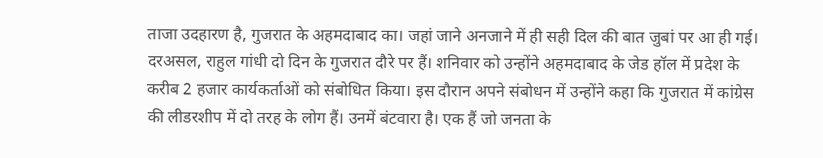ताजा उदहारण है, गुजरात के अहमदाबाद का। जहां जाने अनजाने में ही सही दिल की बात जुबां पर आ ही गई। दरअसल, राहुल गांधी दो दिन के गुजरात दौरे पर हैं। शनिवार को उन्होंने अहमदाबाद के जेड हॉल में प्रदेश के करीब 2 हजार कार्यकर्ताओं को संबोधित किया। इस दौरान अपने संबोधन में उन्होंने कहा कि गुजरात में कांग्रेस की लीडरशीप में दो तरह के लोग हैं। उनमें बंटवारा है। एक हैं जो जनता के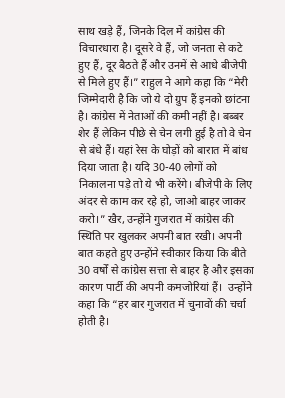साथ खड़े हैं, जिनके दिल में कांग्रेस की विचारधारा है। दूसरे वे हैं, जो जनता से कटे हुए हैं, दूर बैठते हैं और उनमें से आधे बीजेपी से मिले हुए हैं।” राहुल ने आगे कहा कि “मेरी जिम्मेदारी है कि जो ये दो ग्रुप हैं इनको छांटना है। कांग्रेस में नेताओं की कमी नहीं है। बब्बर शेर हैं लेकिन पीछे से चेन लगी हुई है तो वे चेन से बंधे हैं। यहां रेस के घोड़ों को बारात में बांध दिया जाता है। यदि 30-40 लोगों को निकालना पड़े तो ये भी करेंगे। बीजेपी के लिए अंदर से काम कर रहे हो, जाओ बाहर जाकर करो।” खैर, उन्होंने गुजरात में कांग्रेस की स्थिति पर खुलकर अपनी बात रखी। अपनी बात कहते हुए उन्होंने स्वीकार किया कि बीते 30 वर्षों से कांग्रेस सत्ता से बाहर है और इसका कारण पार्टी की अपनी कमजोरियां हैं।  उन्होंने कहा कि “हर बार गुजरात में चुनावों की चर्चा होती है।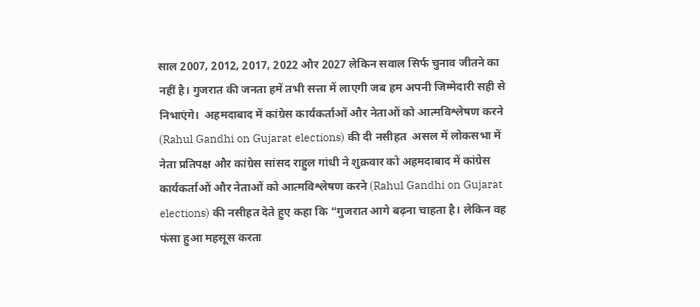साल 2007, 2012, 2017, 2022 और 2027 लेकिन सवाल सिर्फ चुनाव जीतने का नहीं है। गुजरात की जनता हमें तभी सत्ता में लाएगी जब हम अपनी जिम्मेदारी सही से निभाएंगे।  अहमदाबाद में कांग्रेस कार्यकर्ताओं और नेताओं को आत्मविश्लेषण करने (Rahul Gandhi on Gujarat elections) की दी नसीहत  असल में लोकसभा में नेता प्रतिपक्ष और कांग्रेस सांसद राहुल गांधी ने शुक्रवार को अहमदाबाद में कांग्रेस कार्यकर्ताओं और नेताओं को आत्मविश्लेषण करने (Rahul Gandhi on Gujarat elections) की नसीहत देते हुए कहा कि “गुजरात आगे बढ़ना चाहता है। लेकिन वह फंसा हुआ महसूस करता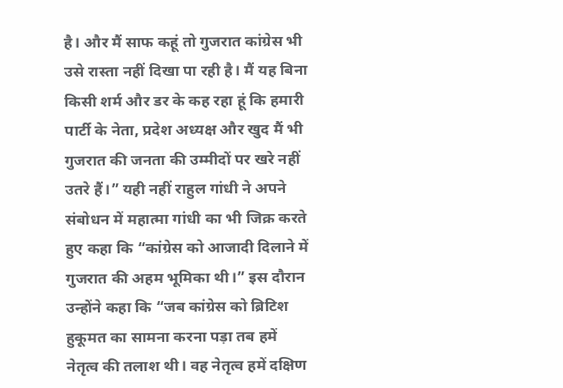है। और मैं साफ कहूं तो गुजरात कांग्रेस भी उसे रास्ता नहीं दिखा पा रही है। मैं यह बिना किसी शर्म और डर के कह रहा हूं कि हमारी पार्टी के नेता, प्रदेश अध्यक्ष और खुद मैं भी गुजरात की जनता की उम्मीदों पर खरे नहीं उतरे हैं।” यही नहीं राहुल गांधी ने अपने संबोधन में महात्मा गांधी का भी जिक्र करते हुए कहा कि “कांग्रेस को आजादी दिलाने में गुजरात की अहम भूमिका थी।” इस दौरान उन्होंने कहा कि “जब कांग्रेस को ब्रिटिश हुकूमत का सामना करना पड़ा तब हमें नेतृत्व की तलाश थी। वह नेतृत्व हमें दक्षिण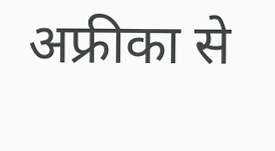अफ्रीका से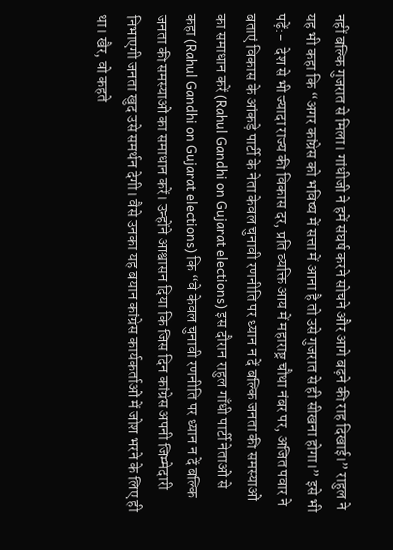नहीं बल्कि गुजरात से मिला। गांधीजी ने हमें संघर्ष करने सोचने और आगे बढ़ने की राह दिखाई।” राहुल ने यह भी कहा कि “अगर कांग्रेस को भविष्य में सत्ता में आना है तो उसे गुजरात से ही सीखना होगा।” इसे भी पढ़ें:-  देश से भी ज्यादा राज्य की विकास दर, प्रति व्यक्ति आय में महाराष्ट्र चौथा नंबर पर, अजित पवार ने बताएं विकास के आंकड़े पार्टी के नेता केवल चुनावी रणनीति पर ध्यान न दें बल्कि जनता की समस्याओं का समाधान करें (Rahul Gandhi on Gujarat elections) इस दौरान राहुल गाँधी पार्टी नेताओं से कहा (Rahul Gandhi on Gujarat elections) कि “वे केवल चुनावी रणनीति पर ध्यान न दें बल्कि जनता की समस्याओं का समाधान करें। उन्होंने आश्वासन दिया कि जिस दिन कांग्रेस अपनी जिम्मेदारी निभाएगी जनता खुद उसे समर्थन देगी। वैसे उनका यह बयान कांग्रेस कार्यकर्ताओं में जोश भरने के लिए ही था। खैर, वो कहते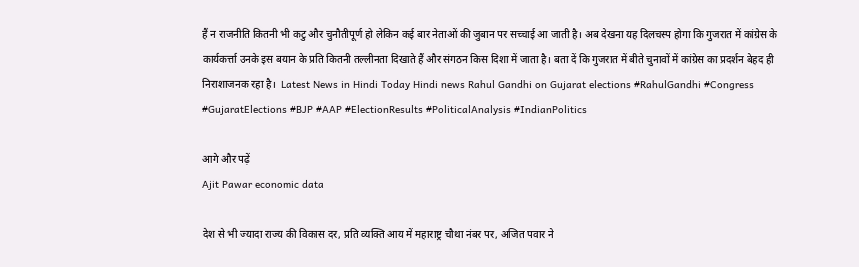हैं न राजनीति कितनी भी कटु और चुनौतीपूर्ण हो लेकिन कई बार नेताओं की जुबान पर सच्चाई आ जाती है। अब देखना यह दिलचस्प होगा कि गुजरात में कांग्रेस के कार्यकर्त्ता उनके इस बयान के प्रति कितनी तल्लीनता दिखाते हैं और संगठन किस दिशा में जाता है। बता दें कि गुजरात में बीते चुनावों में कांग्रेस का प्रदर्शन बेहद ही निराशाजनक रहा है।  Latest News in Hindi Today Hindi news Rahul Gandhi on Gujarat elections #RahulGandhi #Congress #GujaratElections #BJP #AAP #ElectionResults #PoliticalAnalysis #IndianPolitics

आगे और पढ़ें
Ajit Pawar economic data

देश से भी ज्यादा राज्य की विकास दर, प्रति व्यक्ति आय में महाराष्ट्र चौथा नंबर पर, अजित पवार ने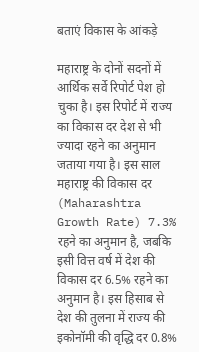बताएं विकास के आंकड़े

महाराष्ट्र के दोनों सदनों में आर्थिक सर्वे रिपोर्ट पेश हो चुका है। इस रिपोर्ट में राज्य का विकास दर देश से भी ज्यादा रहने का अनुमान जताया गया है। इस साल महाराष्ट्र की विकास दर (Maharashtra Growth Rate) 7.3% रहने का अनुमान है, जबकि इसी वित्त वर्ष में देश की विकास दर 6.5% रहने का अनुमान है। इस हिसाब से देश की तुलना में राज्य की इकोनॉमी की वृद्धि दर 0.8%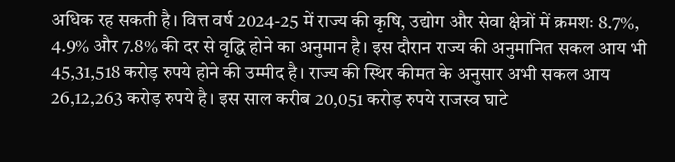अधिक रह सकती है। वित्त वर्ष 2024-25 में राज्य की कृषि, उद्योग और सेवा क्षेत्रों में क्रमशः 8.7%, 4.9% और 7.8% की दर से वृद्धि होने का अनुमान है। इस दौरान राज्य की अनुमानित सकल आय भी 45,31,518 करोड़ रुपये होने की उम्मीद है। राज्य की स्थिर कीमत के अनुसार अभी सकल आय 26,12,263 करोड़ रुपये है। इस साल करीब 20,051 करोड़ रुपये राजस्व घाटे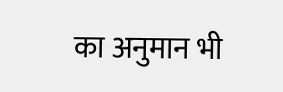का अनुमान भी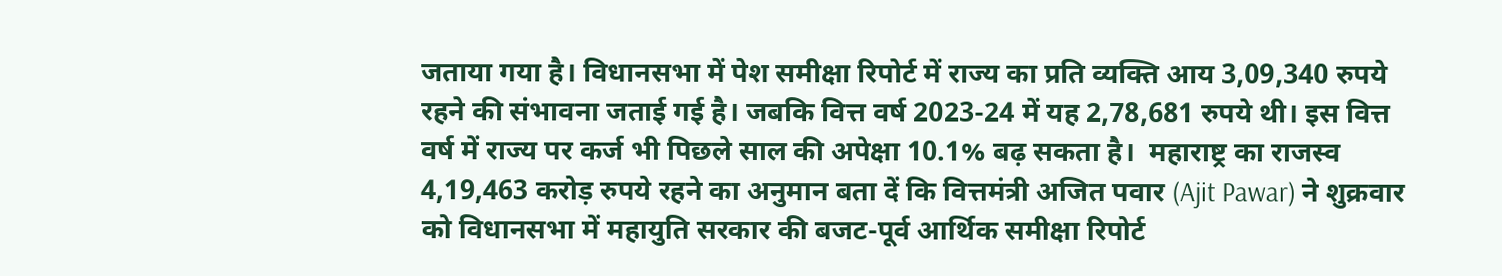जताया गया है। विधानसभा में पेश समीक्षा रिपोर्ट में राज्य का प्रति व्यक्ति आय 3,09,340 रुपये रहने की संभावना जताई गई है। जबकि वित्त वर्ष 2023-24 में यह 2,78,681 रुपये थी। इस वित्त वर्ष में राज्य पर कर्ज भी पिछले साल की अपेक्षा 10.1% बढ़ सकता है।  महाराष्ट्र का राजस्व 4,19,463 करोड़ रुपये रहने का अनुमान बता दें कि वित्तमंत्री अजित पवार (Ajit Pawar) ने शुक्रवार को विधानसभा में महायुति सरकार की बजट-पूर्व आर्थिक समीक्षा रिपोर्ट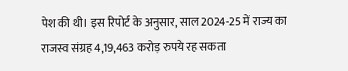पेश की थी। इस रिपोर्ट के अनुसार, साल 2024-25 में राज्य का राजस्व संग्रह 4,19,463 करोड़ रुपये रह सकता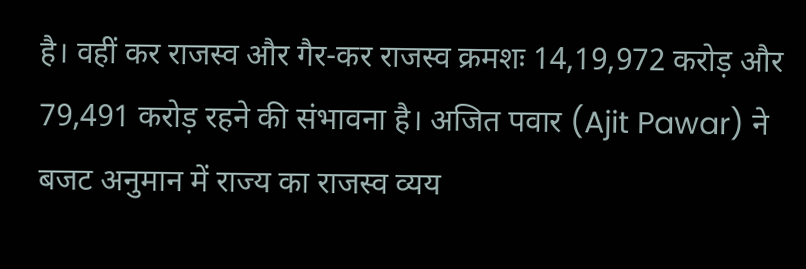है। वहीं कर राजस्व और गैर-कर राजस्व क्रमशः 14,19,972 करोड़ और 79,491 करोड़ रहने की संभावना है। अजित पवार (Ajit Pawar) ने बजट अनुमान में राज्य का राजस्व व्यय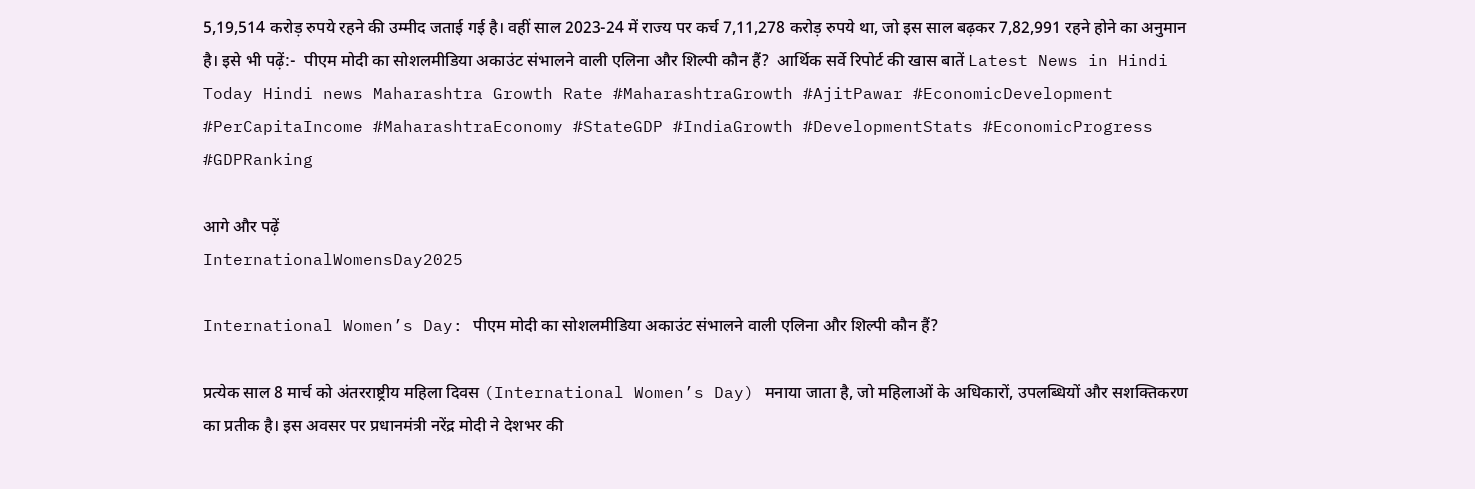5,19,514 करोड़ रुपये रहने की उम्मीद जताई गई है। वहीं साल 2023-24 में राज्य पर कर्च 7,11,278 करोड़ रुपये था, जो इस साल बढ़कर 7,82,991 रहने होने का अनुमान है। इसे भी पढ़ें:-  पीएम मोदी का सोशलमीडिया अकाउंट संभालने वाली एलिना और शिल्पी कौन हैं?  आर्थिक सर्वे रिपोर्ट की खास बातें Latest News in Hindi Today Hindi news Maharashtra Growth Rate #MaharashtraGrowth #AjitPawar #EconomicDevelopment #PerCapitaIncome #MaharashtraEconomy #StateGDP #IndiaGrowth #DevelopmentStats #EconomicProgress #GDPRanking

आगे और पढ़ें
InternationalWomensDay2025

International Women’s Day: पीएम मोदी का सोशलमीडिया अकाउंट संभालने वाली एलिना और शिल्पी कौन हैं?

प्रत्येक साल 8 मार्च को अंतरराष्ट्रीय महिला दिवस (International Women’s Day) मनाया जाता है, जो महिलाओं के अधिकारों, उपलब्धियों और सशक्तिकरण का प्रतीक है। इस अवसर पर प्रधानमंत्री नरेंद्र मोदी ने देशभर की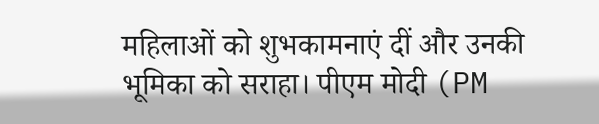महिलाओं को शुभकामनाएं दीं और उनकी भूमिका को सराहा। पीएम मोदी (PM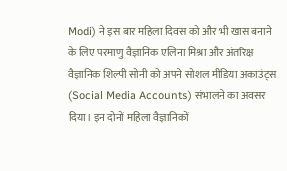Modi) ने इस बार महिला दिवस को और भी खास बनाने के लिए परमाणु वैज्ञानिक एलिना मिश्रा और अंतरिक्ष वैज्ञानिक शिल्पी सोनी को अपने सोशल मीडिया अकाउंट्स (Social Media Accounts) संभालने का अवसर दिया। इन दोनों महिला वैज्ञानिकों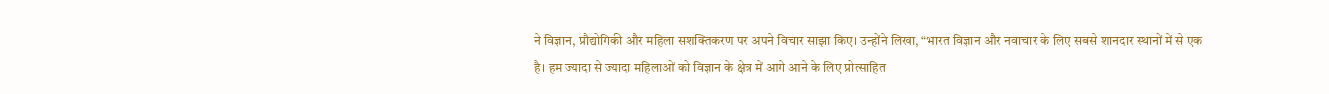ने विज्ञान, प्रौद्योगिकी और महिला सशक्तिकरण पर अपने विचार साझा किए। उन्होंने लिखा, “भारत विज्ञान और नवाचार के लिए सबसे शानदार स्थानों में से एक है। हम ज्यादा से ज्यादा महिलाओं को विज्ञान के क्षेत्र में आगे आने के लिए प्रोत्साहित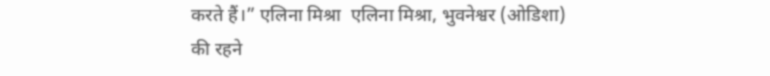करते हैं।” एलिना मिश्रा  एलिना मिश्रा, भुवनेश्वर (ओडिशा) की रहने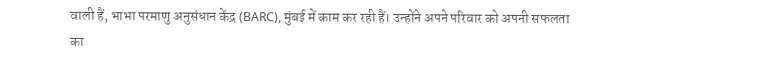वाली हैं, भाभा परमाणु अनुसंधान केंद्र (BARC), मुंबई में काम कर रही हैं। उन्होंने अपने परिवार को अपनी सफलता का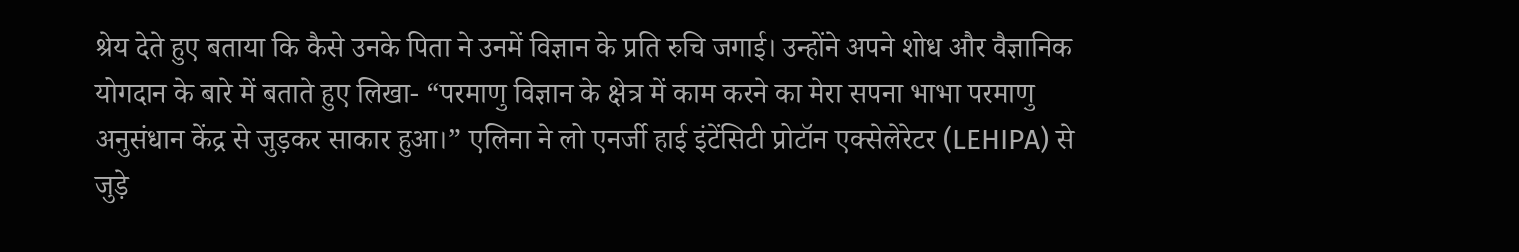श्रेय देते हुए बताया कि कैसे उनके पिता ने उनमें विज्ञान के प्रति रुचि जगाई। उन्होंने अपने शोध और वैज्ञानिक योगदान के बारे में बताते हुए लिखा- “परमाणु विज्ञान के क्षेत्र में काम करने का मेरा सपना भाभा परमाणु अनुसंधान केंद्र से जुड़कर साकार हुआ।” एलिना ने लो एनर्जी हाई इंटेंसिटी प्रोटॉन एक्सेलेरेटर (LEHIPA) से जुड़े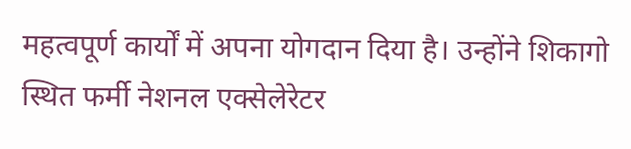महत्वपूर्ण कार्यों में अपना योगदान दिया है। उन्होंने शिकागो स्थित फर्मी नेशनल एक्सेलेरेटर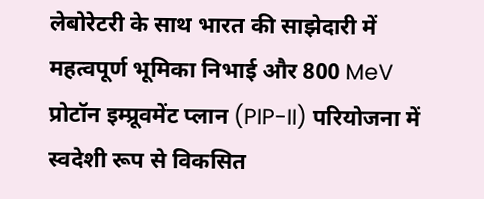लेबोरेटरी के साथ भारत की साझेदारी में महत्वपूर्ण भूमिका निभाई और 800 MeV प्रोटॉन इम्प्रूवमेंट प्लान (PIP-II) परियोजना में स्वदेशी रूप से विकसित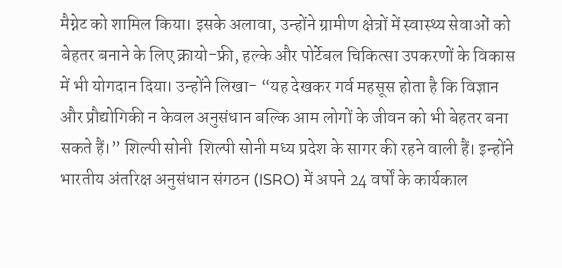मैग्नेट को शामिल किया। इसके अलावा, उन्होंने ग्रामीण क्षेत्रों में स्वास्थ्य सेवाओं को बेहतर बनाने के लिए क्रायो-फ्री, हल्के और पोर्टेबल चिकित्सा उपकरणों के विकास में भी योगदान दिया। उन्होंने लिखा- “यह देखकर गर्व महसूस होता है कि विज्ञान और प्रौद्योगिकी न केवल अनुसंधान बल्कि आम लोगों के जीवन को भी बेहतर बना सकते हैं।” शिल्पी सोनी  शिल्पी सोनी मध्य प्रदेश के सागर की रहने वाली हैं। इन्होंने भारतीय अंतरिक्ष अनुसंधान संगठन (ISRO) में अपने 24 वर्षों के कार्यकाल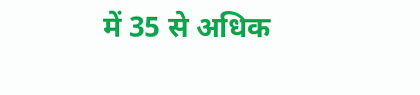में 35 से अधिक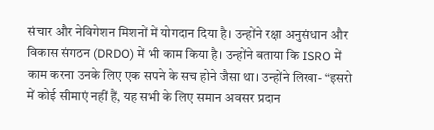संचार और नेविगेशन मिशनों में योगदान दिया है। उन्होंने रक्षा अनुसंधान और विकास संगठन (DRDO) में भी काम किया है। उन्होंने बताया कि ISRO में काम करना उनके लिए एक सपने के सच होने जैसा था। उन्होंने लिखा- “इसरो में कोई सीमाएं नहीं हैं, यह सभी के लिए समान अवसर प्रदान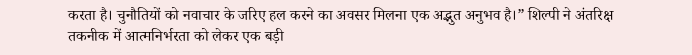करता है। चुनौतियों को नवाचार के जरिए हल करने का अवसर मिलना एक अद्भुत अनुभव है।” शिल्पी ने अंतरिक्ष तकनीक में आत्मनिर्भरता को लेकर एक बड़ी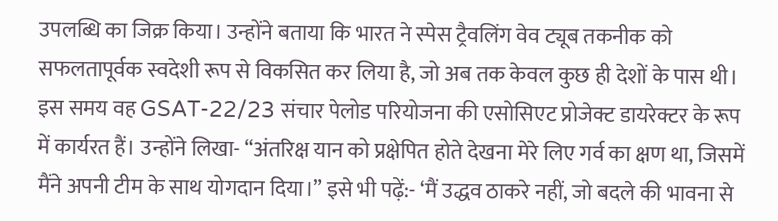उपलब्धि का जिक्र किया। उन्होंने बताया कि भारत ने स्पेस ट्रैवलिंग वेव ट्यूब तकनीक को सफलतापूर्वक स्वदेशी रूप से विकसित कर लिया है, जो अब तक केवल कुछ ही देशों के पास थी। इस समय वह GSAT-22/23 संचार पेलोड परियोजना की एसोसिएट प्रोजेक्ट डायरेक्टर के रूप में कार्यरत हैं। उन्होंने लिखा- “अंतरिक्ष यान को प्रक्षेपित होते देखना मेरे लिए गर्व का क्षण था, जिसमें मैंने अपनी टीम के साथ योगदान दिया।” इसे भी पढ़ें:- ‘मैं उद्धव ठाकरे नहीं, जो बदले की भावना से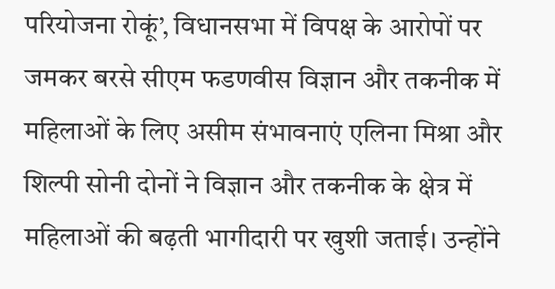परियोजना रोकूं’, विधानसभा में विपक्ष के आरोपों पर जमकर बरसे सीएम फडणवीस विज्ञान और तकनीक में महिलाओं के लिए असीम संभावनाएं एलिना मिश्रा और शिल्पी सोनी दोनों ने विज्ञान और तकनीक के क्षेत्र में महिलाओं की बढ़ती भागीदारी पर खुशी जताई। उन्होंने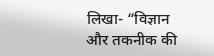लिखा- “विज्ञान और तकनीक की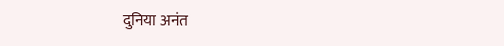दुनिया अनंत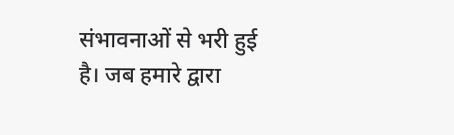संभावनाओं से भरी हुई है। जब हमारे द्वारा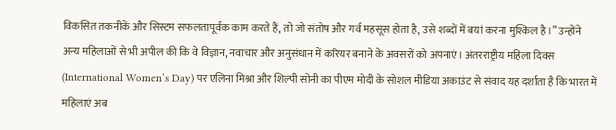विकसित तकनीकें और सिस्टम सफलतापूर्वक काम करते हैं, तो जो संतोष और गर्व महसूस होता है, उसे शब्दों में बयां करना मुश्किल है।” उन्होंने अन्य महिलाओं से भी अपील की कि वे विज्ञान, नवाचार और अनुसंधान में करियर बनाने के अवसरों को अपनाएं। अंतरराष्ट्रीय महिला दिवस (International Women’s Day) पर एलिना मिश्रा और शिल्पी सोनी का पीएम मोदी के सोशल मीडिया अकाउंट से संवाद यह दर्शाता है कि भारत में महिलाएं अब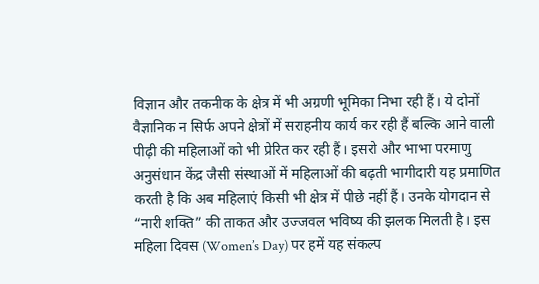विज्ञान और तकनीक के क्षेत्र में भी अग्रणी भूमिका निभा रही हैं। ये दोनों वैज्ञानिक न सिर्फ अपने क्षेत्रों में सराहनीय कार्य कर रही हैं बल्कि आने वाली पीढ़ी की महिलाओं को भी प्रेरित कर रही हैं। इसरो और भाभा परमाणु अनुसंधान केंद्र जैसी संस्थाओं में महिलाओं की बढ़ती भागीदारी यह प्रमाणित करती है कि अब महिलाएं किसी भी क्षेत्र में पीछे नहीं हैं। उनके योगदान से “नारी शक्ति” की ताकत और उज्जवल भविष्य की झलक मिलती है। इस महिला दिवस (Women’s Day) पर हमें यह संकल्प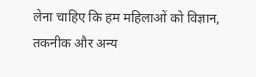लेना चाहिए कि हम महिलाओं को विज्ञान, तकनीक और अन्य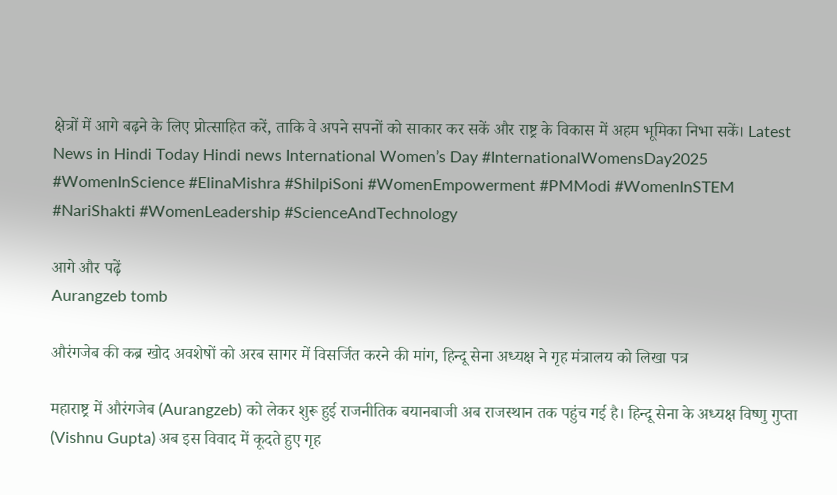क्षेत्रों में आगे बढ़ने के लिए प्रोत्साहित करें, ताकि वे अपने सपनों को साकार कर सकें और राष्ट्र के विकास में अहम भूमिका निभा सकें। Latest News in Hindi Today Hindi news International Women’s Day #InternationalWomensDay2025 #WomenInScience #ElinaMishra #ShilpiSoni #WomenEmpowerment #PMModi #WomenInSTEM #NariShakti #WomenLeadership #ScienceAndTechnology

आगे और पढ़ें
Aurangzeb tomb

औरंगजेब की कब्र खोद अवशेषों को अरब सागर में विसर्जित करने की मांग, हिन्दू सेना अध्यक्ष ने गृह मंत्रालय को लिखा पत्र

महाराष्ट्र में औरंगजेब (Aurangzeb) को लेकर शुरू हुई राजनीतिक बयानबाजी अब राजस्‍थान तक पहुंच गई है। हिन्दू सेना के अध्यक्ष विष्‍णु गुप्ता (Vishnu Gupta) अब इस विवाद में कूदते हुए गृह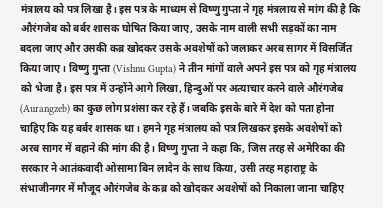मंत्रालय को पत्र लिखा है। इस पत्र के माध्यम से विष्णु गुप्ता ने गृह मंत्रलाय से मांग की है कि औरंगजेब को बर्बर शासक घोषित किया जाए, उसके नाम वाली सभी सड़कों का नाम बदला जाए और उसकी कब्र खोदकर उसके अवशेषों को जलाकर अरब सागर में विसर्जित किया जाए। विष्‍णु गुप्ता (Vishnu Gupta) ने तीन मांगों वाले अपने इस पत्र को गृह मंत्रालय को भेजा है। इस पत्र में उन्होंने आगे लिखा, हिन्दुओं पर अत्याचार करने वाले औरंगजेब (Aurangzeb) का कुछ लोग प्रशंसा कर रहे हैं। जबकि इसके बारे में देश को पता होना चाहिए कि यह बर्बर शासक था। हमने गृह मंत्रालय को पत्र लिखकर इसके अवशेषों को अरब सागर में बहाने की मांग की है। विष्‍णु गुप्ता ने कहा कि, जिस तरह से अमेरिका की सरकार ने आतंकवादी ओसामा बिन लादेन के साथ किया, उसी तरह महाराष्ट्र के संभाजीनगर में मौजूद औरंगजेब के कब्र को खोदकर अवशेषों को निकाला जाना चाहिए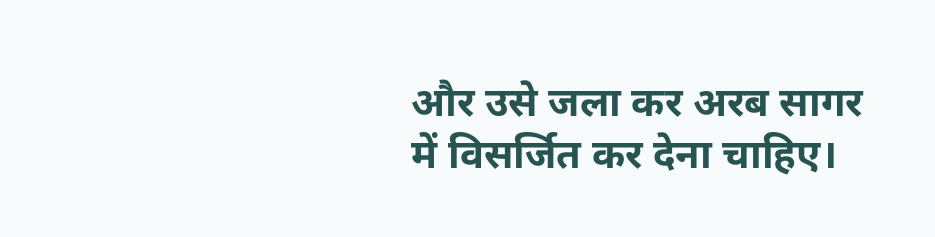और उसे जला कर अरब सागर में विसर्जित कर देना चाहिए।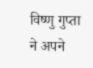विष्‍णु गुप्ता ने अपने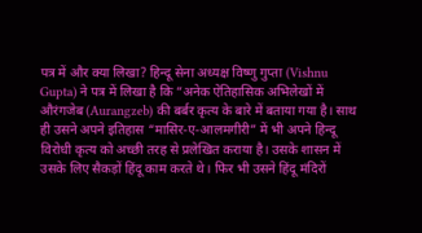पत्र में और क्या लिखा? हिन्दू सेना अध्यक्ष विष्णु गुप्ता (Vishnu Gupta) ने पत्र में लिखा है कि “अनेक ऐतिहासिक अभिलेखों में औरंगजेब (Aurangzeb) की बर्बर कृत्य के बारे में बताया गया है। साथ ही उसने अपने इतिहास “मासिर-ए-आलमगीरी” में भी अपने हिन्दू विरोधी कृत्य को अच्छी तरह से प्रलेखित कराया है। उसके शासन में उसके लिए सैकड़ों हिंदू काम करते थे। फिर भी उसने हिंदू मंदिरों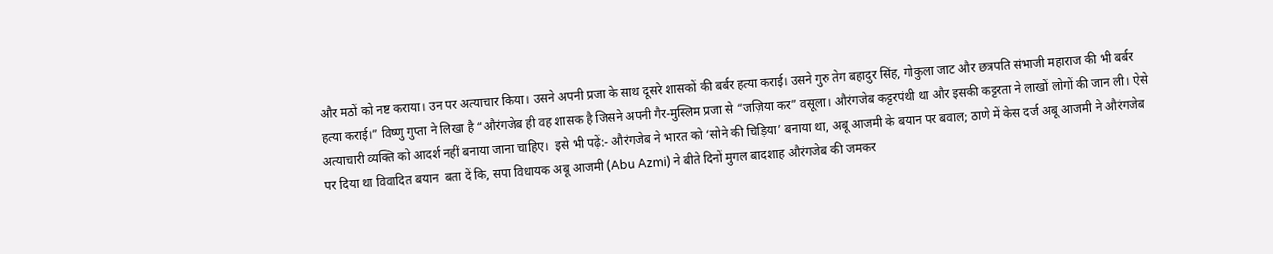और मठों को नष्ट कराया। उन पर अत्याचार किया। उसने अपनी प्रजा के साथ दूसरे शासकों की बर्बर हत्या कराई। उसने गुरु तेग बहादुर सिंह, गोकुला जाट और छत्रपति संभाजी महाराज की भी बर्बर हत्या कराई।” विष्‍णु गुप्ता ने लिखा है “औरंगजेब ही वह शासक है जिसने अपनी गैर-मुस्लिम प्रजा से “जज़िया कर” वसूला। औरंगजेब कट्टरपंथी था और इसकी कट्टरता ने लाखों लोगों की जान ली। ऐसे अत्याचारी व्यक्ति को आदर्श नहीं बनाया जाना चाहिए।  इसे भी पढ़ें:- औरंगजेब ने भारत को ‘सोने की चिड़िया’ बनाया था, अबू आजमी के बयान पर बवाल; ठाणे में केस दर्ज अबू आजमी ने औरंगजेब पर दिया था विवादित बयान  बता दें कि, सपा विधायक अबू आजमी (Abu Azmi) ने बीते दिनों मुगल बादशाह औरंगजेब की जमकर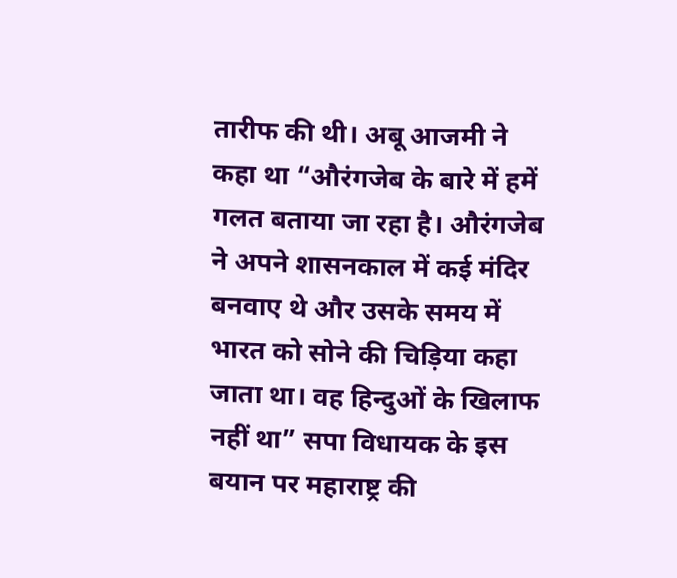तारीफ की थी। अबू आजमी ने कहा था “औरंगजेब के बारे में हमें गलत बताया जा रहा है। औरंगजेब ने अपने शासनकाल में कई मंदिर बनवाए थे और उसके समय में भारत को सोने की चिड़िया कहा जाता था। वह हिन्दुओं के खिलाफ नहीं था” सपा विधायक के इस बयान पर महाराष्ट्र की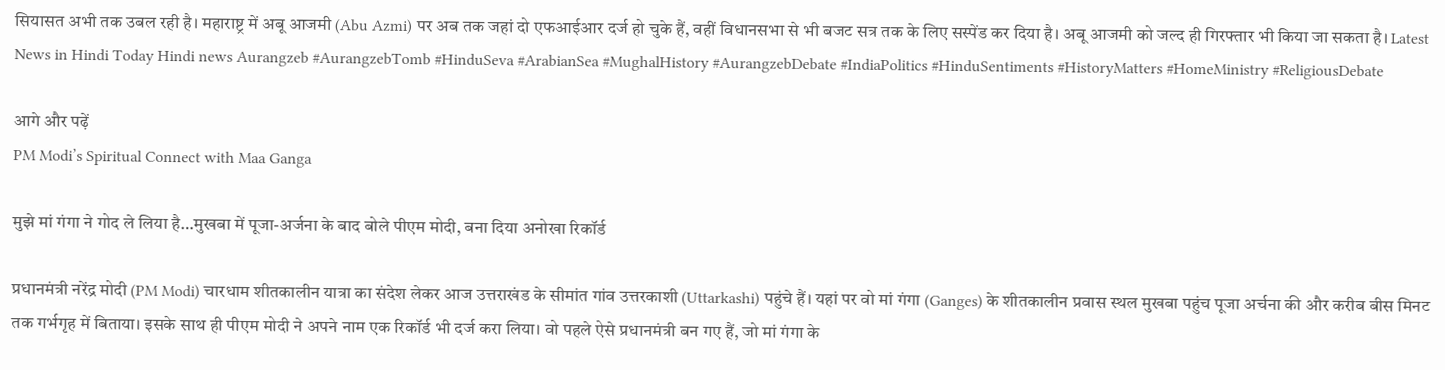सियासत अभी तक उबल रही है। महाराष्ट्र में अबू आजमी (Abu Azmi) पर अब तक जहां दो एफआईआर दर्ज हो चुके हैं, वहीं विधानसभा से भी बजट सत्र तक के लिए सस्पेंड कर दिया है। अबू आजमी को जल्द ही गिरफ्तार भी किया जा सकता है। Latest News in Hindi Today Hindi news Aurangzeb #AurangzebTomb #HinduSeva #ArabianSea #MughalHistory #AurangzebDebate #IndiaPolitics #HinduSentiments #HistoryMatters #HomeMinistry #ReligiousDebate

आगे और पढ़ें
PM Modi’s Spiritual Connect with Maa Ganga

मुझे मां गंगा ने गोद ले लिया है…मुखबा में पूजा-अर्जना के बाद बोले पीएम मोदी, बना दिया अनोखा रिकॉर्ड

प्रधानमंत्री नरेंद्र मोदी (PM Modi) चारधाम शीतकालीन यात्रा का संदेश लेकर आज उत्तराखंड के सीमांत गांव उत्तरकाशी (Uttarkashi) पहुंचे हैं। यहां पर वो मां गंगा (Ganges) के शीतकालीन प्रवास स्थल मुखबा पहुंच पूजा अर्चना की और करीब बीस मिनट तक गर्भगृह में बिताया। इसके साथ ही पीएम मोदी ने अपने नाम एक रिकॉर्ड भी दर्ज करा लिया। वो पहले ऐसे प्रधानमंत्री बन गए हैं, जो मां गंगा के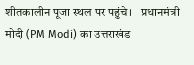शीतकालीन पूजा स्थल पर पहुंचे।   प्रधानमंत्री मोदी (PM Modi) का उत्तराखंड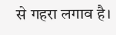से गहरा लगाव है।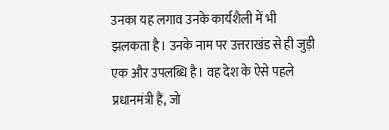उनका यह लगाव उनके कार्यशैली में भी झलकता है। उनके नाम पर उत्तराखंड से ही जुड़ी एक और उपलब्धि है। वह देश के ऐसे पहले प्रधानमंत्री हैं, जो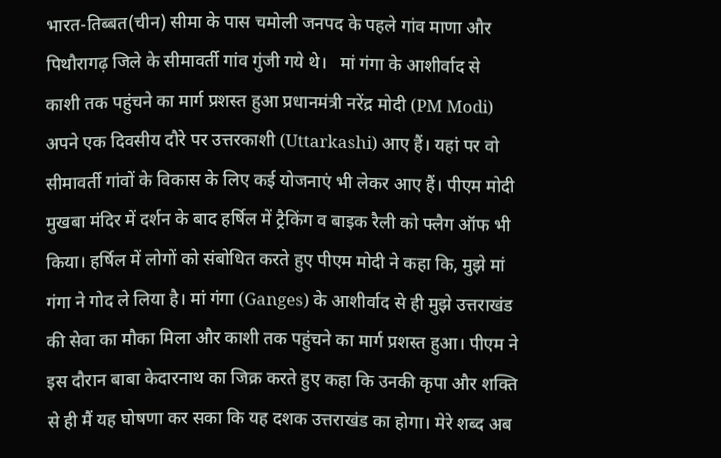भारत-तिब्बत(चीन) सीमा के पास चमोली जनपद के पहले गांव माणा और पिथौरागढ़ जिले के सीमावर्ती गांव गुंजी गये थे।   मां गंगा के आशीर्वाद से काशी तक पहुंचने का मार्ग प्रशस्त हुआ प्रधानमंत्री नरेंद्र मोदी (PM Modi) अपने एक दिवसीय दौरे पर उत्तरकाशी (Uttarkashi) आए हैं। यहां पर वो सीमावर्ती गांवों के विकास के लिए कई योजनाएं भी लेकर आए हैं। पीएम मोदी मुखबा मंदिर में दर्शन के बाद हर्षिल में ट्रैकिंग व बाइक रैली को फ्लैग ऑफ भी किया। हर्षिल में लोगों को संबोधित करते हुए पीएम मोदी ने कहा कि, मुझे मां गंगा ने गोद ले लिया है। मां गंगा (Ganges) के आशीर्वाद से ही मुझे उत्तराखंड की सेवा का मौका मिला और काशी तक पहुंचने का मार्ग प्रशस्त हुआ। पीएम ने इस दौरान बाबा केदारनाथ का जिक्र करते हुए कहा कि उनकी कृपा और शक्ति से ही मैं यह घोषणा कर सका कि यह दशक उत्तराखंड का होगा। मेरे शब्द अब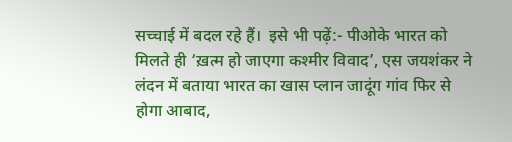सच्चाई में बदल रहे हैं।  इसे भी पढ़ें:- पीओके भारत को मिलते ही ‘ख़त्म हो जाएगा कश्मीर विवाद’, एस जयशंकर ने लंदन में बताया भारत का खास प्लान जादूंग गांव फिर से होगा आबाद,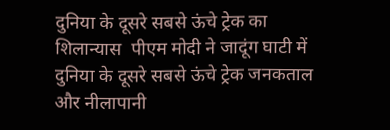दुनिया के दूसरे सबसे ऊंचे ट्रेक का शिलान्यास  पीएम मोदी ने जादूंग घाटी में दुनिया के दूसरे सबसे ऊंचे ट्रेक जनकताल और नीलापानी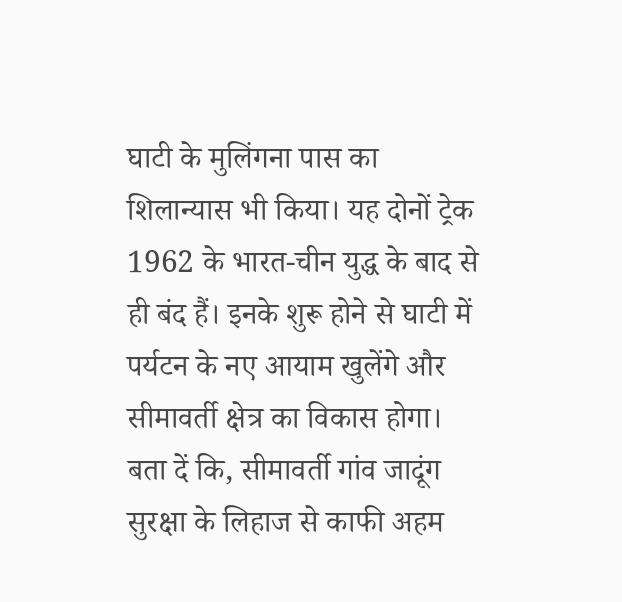घाटी के मुलिंगना पास का शिलान्यास भी किया। यह दोनों ट्रेक 1962 के भारत-चीन युद्ध के बाद से ही बंद हैं। इनके शुरू होने से घाटी में पर्यटन के नए आयाम खुलेंगे और सीमावर्ती क्षेत्र का विकास होगा। बता दें कि, सीमावर्ती गांव जादूंग सुरक्षा के लिहाज से काफी अहम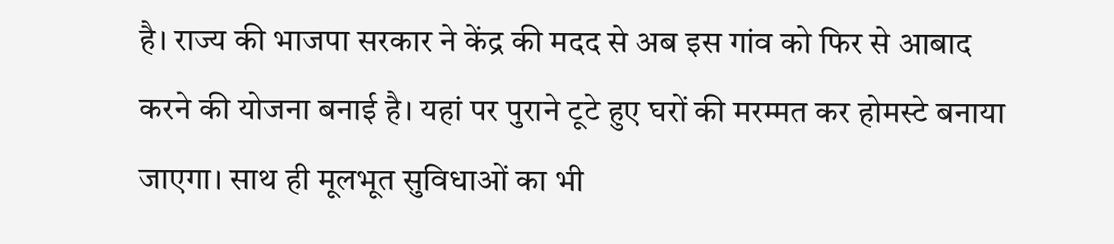है। राज्य की भाजपा सरकार ने केंद्र की मदद से अब इस गांव को फिर से आबाद करने की योजना बनाई है। यहां पर पुराने टूटे हुए घरों की मरम्मत कर होमस्टे बनाया जाएगा। साथ ही मूलभूत सुविधाओं का भी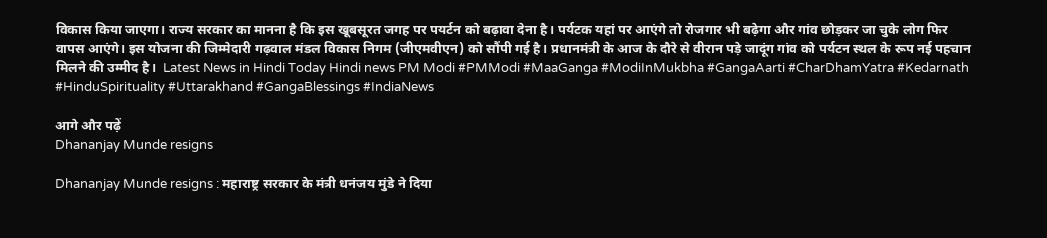विकास किया जाएगा। राज्य सरकार का मानना है कि इस खूबसूरत जगह पर पयर्टन को बढ़ावा देना है। पर्यटक यहां पर आएंगे तो रोजगार भी बढ़ेगा और गांव छोड़कर जा चुके लोग फिर वापस आएंगे। इस योजना की जिम्मेदारी गढ़वाल मंडल विकास निगम (जीएमवीएन) को सौंपी गई है। प्रधानमंत्री के आज के दौरे से वीरान पड़े जादूंग गांव को पर्यटन स्थल के रूप नई पहचान मिलने की उम्मीद है।  Latest News in Hindi Today Hindi news PM Modi #PMModi #MaaGanga #ModiInMukbha #GangaAarti #CharDhamYatra #Kedarnath #HinduSpirituality #Uttarakhand #GangaBlessings #IndiaNews

आगे और पढ़ें
Dhananjay Munde resigns

Dhananjay Munde resigns : महाराष्ट्र सरकार के मंत्री धनंजय मुंडे ने दिया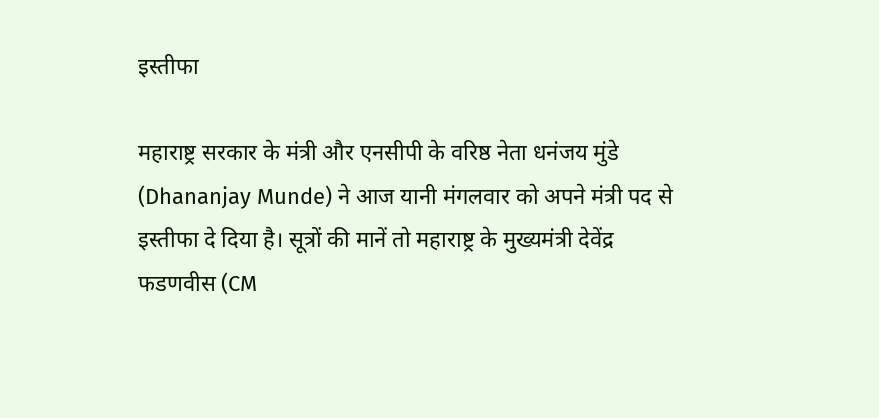इस्तीफा

महाराष्ट्र सरकार के मंत्री और एनसीपी के वरिष्ठ नेता धनंजय मुंडे (Dhananjay Munde) ने आज यानी मंगलवार को अपने मंत्री पद से इस्तीफा दे दिया है। सूत्रों की मानें तो महाराष्ट्र के मुख्यमंत्री देवेंद्र फडणवीस (CM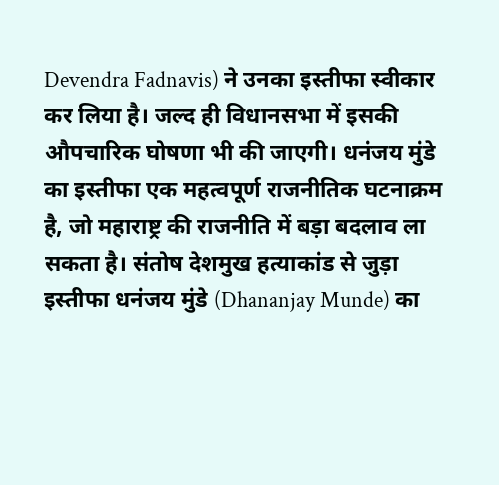Devendra Fadnavis) ने उनका इस्तीफा स्वीकार कर लिया है। जल्द ही विधानसभा में इसकी औपचारिक घोषणा भी की जाएगी। धनंजय मुंडे का इस्तीफा एक महत्वपूर्ण राजनीतिक घटनाक्रम है, जो महाराष्ट्र की राजनीति में बड़ा बदलाव ला सकता है। संतोष देशमुख हत्याकांड से जुड़ा इस्तीफा धनंजय मुंडे (Dhananjay Munde) का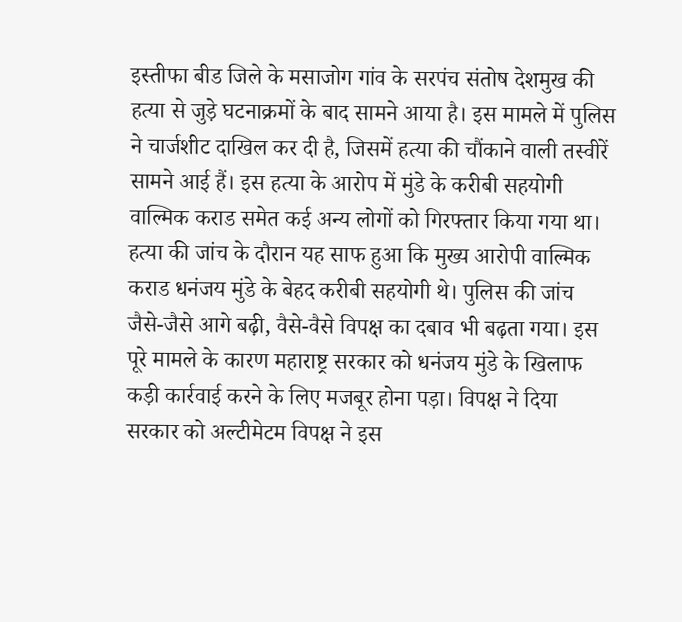इस्तीफा बीड जिले के मसाजोग गांव के सरपंच संतोष देशमुख की हत्या से जुड़े घटनाक्रमों के बाद सामने आया है। इस मामले में पुलिस ने चार्जशीट दाखिल कर दी है, जिसमें हत्या की चौंकाने वाली तस्वीरें सामने आई हैं। इस हत्या के आरोप में मुंडे के करीबी सहयोगी वाल्मिक कराड समेत कई अन्य लोगों को गिरफ्तार किया गया था। हत्या की जांच के दौरान यह साफ हुआ कि मुख्य आरोपी वाल्मिक कराड धनंजय मुंडे के बेहद करीबी सहयोगी थे। पुलिस की जांच जैसे-जैसे आगे बढ़ी, वैसे-वैसे विपक्ष का दबाव भी बढ़ता गया। इस पूरे मामले के कारण महाराष्ट्र सरकार को धनंजय मुंडे के खिलाफ कड़ी कार्रवाई करने के लिए मजबूर होना पड़ा। विपक्ष ने दिया सरकार को अल्टीमेटम विपक्ष ने इस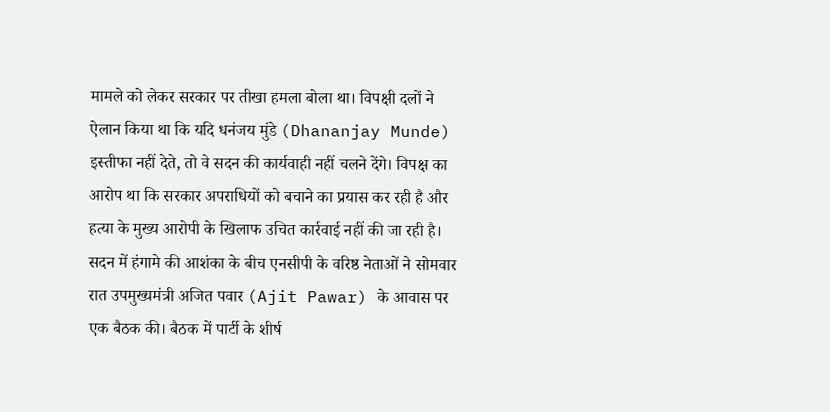मामले को लेकर सरकार पर तीखा हमला बोला था। विपक्षी दलों ने ऐलान किया था कि यदि धनंजय मुंडे (Dhananjay Munde) इस्तीफा नहीं देते, तो वे सदन की कार्यवाही नहीं चलने देंगे। विपक्ष का आरोप था कि सरकार अपराधियों को बचाने का प्रयास कर रही है और हत्या के मुख्य आरोपी के खिलाफ उचित कार्रवाई नहीं की जा रही है। सदन में हंगामे की आशंका के बीच एनसीपी के वरिष्ठ नेताओं ने सोमवार रात उपमुख्यमंत्री अजित पवार (Ajit Pawar) के आवास पर एक बैठक की। बैठक में पार्टी के शीर्ष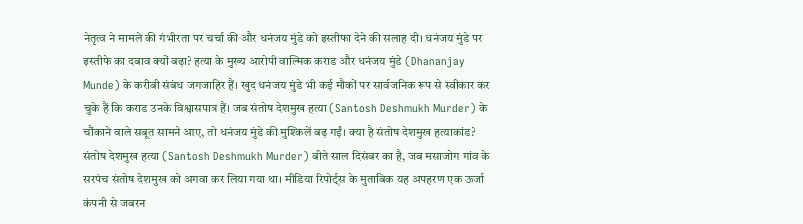नेतृत्व ने मामले की गंभीरता पर चर्चा की और धनंजय मुंडे को इस्तीफा देने की सलाह दी। धनंजय मुंडे पर इस्तीफे का दबाव क्यों बढ़ा? हत्या के मुख्य आरोपी वाल्मिक कराड और धनंजय मुंडे (Dhananjay Munde) के करीबी संबंध जगजाहिर हैं। खुद धनंजय मुंडे भी कई मौकों पर सार्वजनिक रूप से स्वीकार कर चुके हैं कि कराड उनके विश्वासपात्र हैं। जब संतोष देशमुख हत्या (Santosh Deshmukh Murder) के चौंकाने वाले सबूत सामने आए, तो धनंजय मुंडे की मुश्किलें बढ़ गईं। क्या है संतोष देशमुख हत्याकांड? संतोष देशमुख हत्या (Santosh Deshmukh Murder) बीते साल दिसंबर का है, जब मसाजोग गांव के सरपंच संतोष देशमुख को अगवा कर लिया गया था। मीडिया रिपोर्ट्स के मुताबिक यह अपहरण एक ऊर्जा कंपनी से जबरन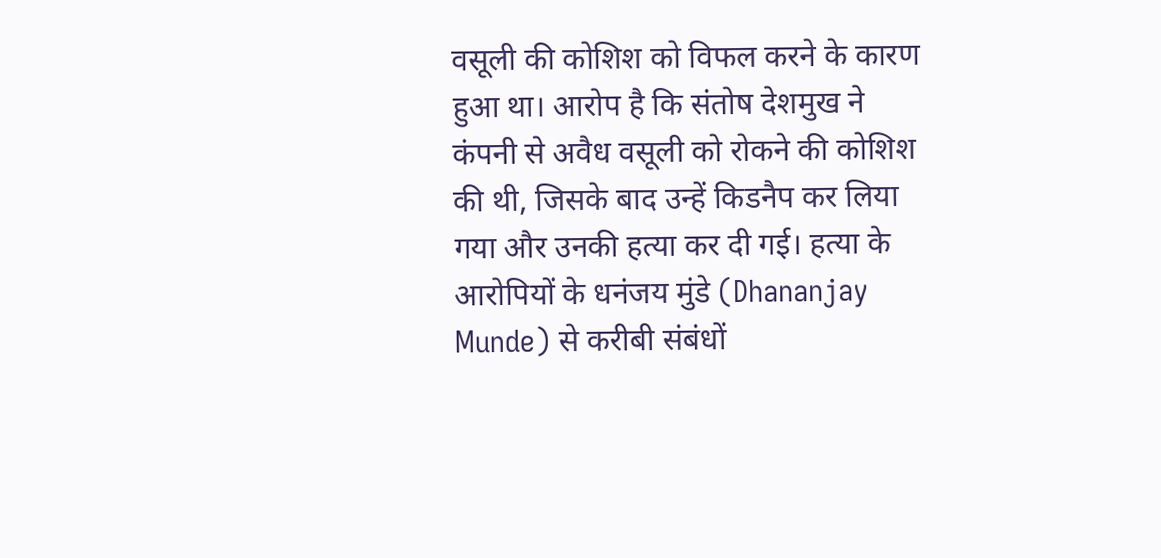वसूली की कोशिश को विफल करने के कारण हुआ था। आरोप है कि संतोष देशमुख ने कंपनी से अवैध वसूली को रोकने की कोशिश की थी, जिसके बाद उन्हें किडनैप कर लिया गया और उनकी हत्या कर दी गई। हत्या के आरोपियों के धनंजय मुंडे (Dhananjay Munde) से करीबी संबंधों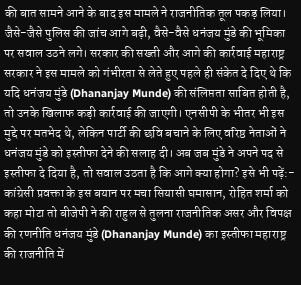की बात सामने आने के बाद इस मामले ने राजनीतिक तूल पकड़ लिया। जैसे-जैसे पुलिस की जांच आगे बढ़ी, वैसे-वैसे धनंजय मुंडे की भूमिका पर सवाल उठने लगे। सरकार की सख्ती और आगे की कार्रवाई महाराष्ट्र सरकार ने इस मामले को गंभीरता से लेते हुए पहले ही संकेत दे दिए थे कि यदि धनंजय मुंडे (Dhananjay Munde) की संलिप्तता साबित होती है, तो उनके खिलाफ कड़ी कार्रवाई की जाएगी। एनसीपी के भीतर भी इस मुद्दे पर मतभेद थे, लेकिन पार्टी की छवि बचाने के लिए वरिष्ठ नेताओं ने धनंजय मुंडे को इस्तीफा देने की सलाह दी। अब जब मुंडे ने अपने पद से इस्तीफा दे दिया है, तो सवाल उठता है कि आगे क्या होगा? इसे भी पढ़ें:- कांग्रेसी प्रवक्ता के इस बयान पर मचा सियासी घमासान, रोहित शर्मा को कहा मोटा तो बीजेपी ने की राहुल से तुलना राजनीतिक असर और विपक्ष की रणनीति धनंजय मुंडे (Dhananjay Munde) का इस्तीफा महाराष्ट्र की राजनीति में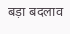बड़ा बदलाव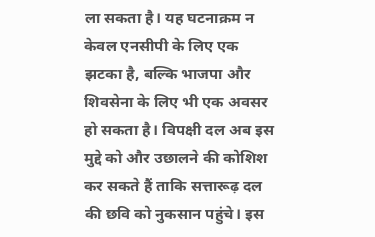ला सकता है। यह घटनाक्रम न केवल एनसीपी के लिए एक झटका है, बल्कि भाजपा और शिवसेना के लिए भी एक अवसर हो सकता है। विपक्षी दल अब इस मुद्दे को और उछालने की कोशिश कर सकते हैं ताकि सत्तारूढ़ दल की छवि को नुकसान पहुंचे। इस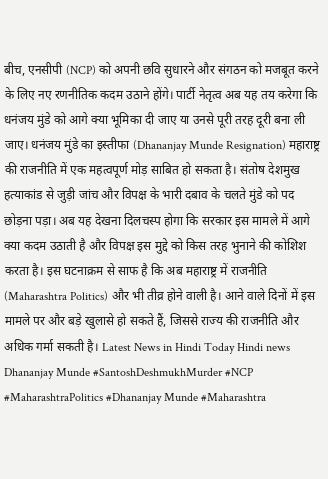बीच, एनसीपी (NCP) को अपनी छवि सुधारने और संगठन को मजबूत करने के लिए नए रणनीतिक कदम उठाने होंगे। पार्टी नेतृत्व अब यह तय करेगा कि धनंजय मुंडे को आगे क्या भूमिका दी जाए या उनसे पूरी तरह दूरी बना ली जाए। धनंजय मुंडे का इस्तीफा (Dhananjay Munde Resignation) महाराष्ट्र की राजनीति में एक महत्वपूर्ण मोड़ साबित हो सकता है। संतोष देशमुख हत्याकांड से जुड़ी जांच और विपक्ष के भारी दबाव के चलते मुंडे को पद छोड़ना पड़ा। अब यह देखना दिलचस्प होगा कि सरकार इस मामले में आगे क्या कदम उठाती है और विपक्ष इस मुद्दे को किस तरह भुनाने की कोशिश करता है। इस घटनाक्रम से साफ है कि अब महाराष्ट्र में राजनीति (Maharashtra Politics) और भी तीव्र होने वाली है। आने वाले दिनों में इस मामले पर और बड़े खुलासे हो सकते हैं, जिससे राज्य की राजनीति और अधिक गर्मा सकती है। Latest News in Hindi Today Hindi news Dhananjay Munde #SantoshDeshmukhMurder #NCP #MaharashtraPolitics #Dhananjay Munde #Maharashtra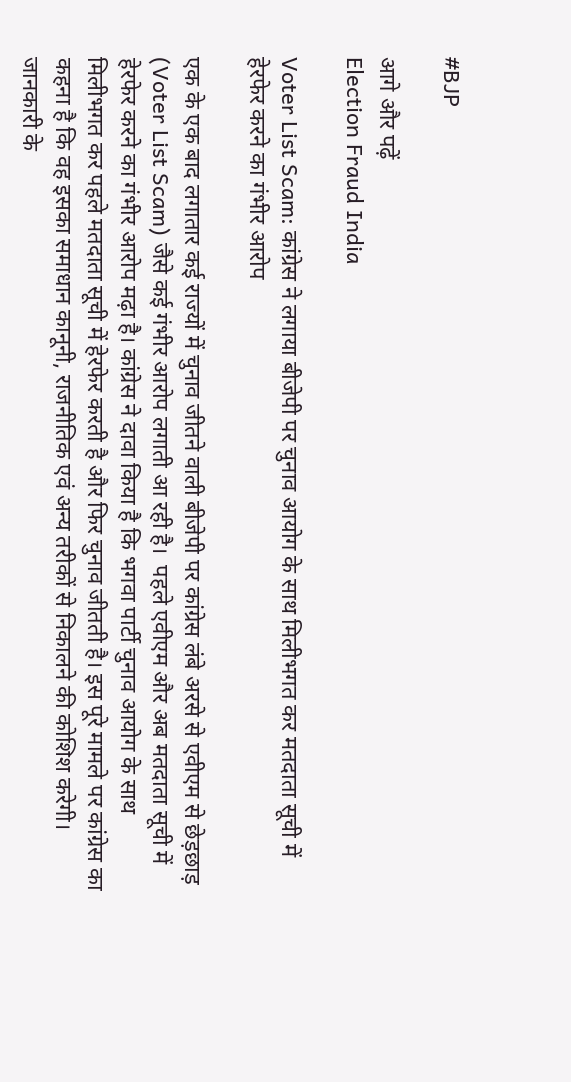#BJP

आगे और पढ़ें
Election Fraud India

Voter List Scam: कांग्रेस ने लगाया बीजेपी पर चुनाव आयोग के साथ मिलीभगत कर मतदाता सूची में हेरफेर करने का गंभीर आरोप

एक के एक बाद लगातार कई राज्यों में चुनाव जीतने वाली बीजेपी पर कांग्रेस लंबे अरसे से एवीएम से छेड़छाड़ (Voter List Scam) जैसे कई गंभीर आरोप लगाती आ रही है।  पहले एवीएम और अब मतदाता सूची में हेरफेर करने का गंभीर आरोप मढ़ा है। कांग्रेस ने दावा किया है कि भगवा पार्टी चुनाव आयोग के साथ मिलीभगत कर पहले मतदाता सूची में हेरफेर करती है और फिर चुनाव जीतती है। इस पूरे मामले पर कांग्रेस का कहना है कि वह इसका समाधान कानूनी, राजनीतिक एवं अन्य तरीकों से निकालने की कोशिश करेगी।  जानकारी के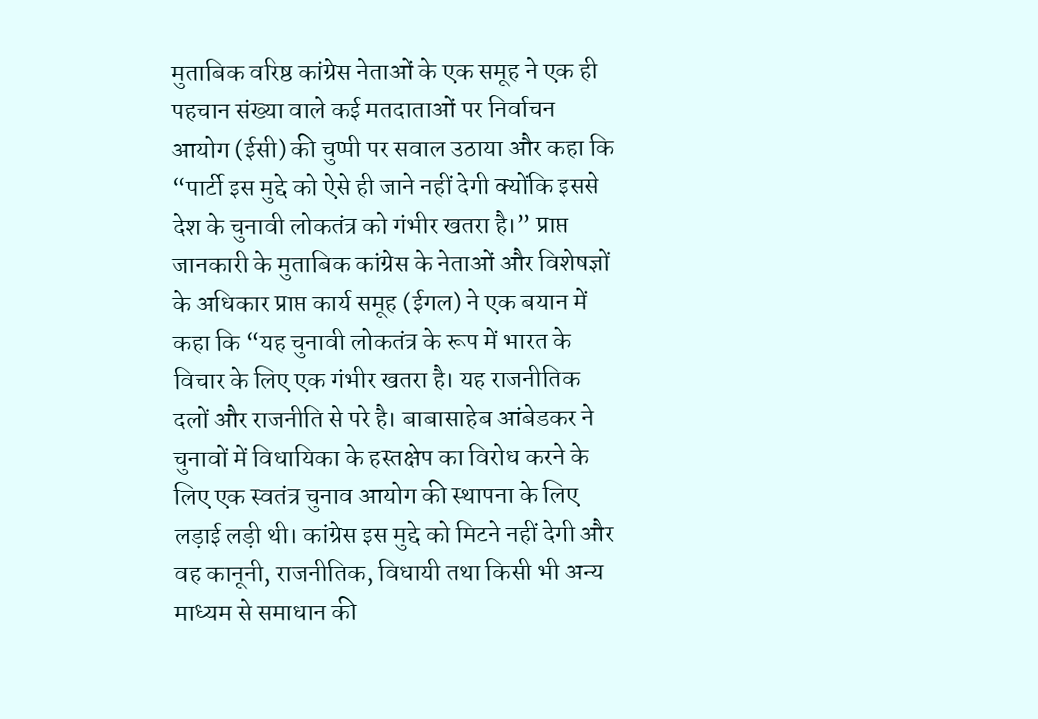मुताबिक वरिष्ठ कांग्रेस नेताओं के एक समूह ने एक ही पहचान संख्या वाले कई मतदाताओं पर निर्वाचन आयोग (ईसी) की चुप्पी पर सवाल उठाया और कहा कि “पार्टी इस मुद्दे को ऐसे ही जाने नहीं देगी क्योंकि इससे देश के चुनावी लोकतंत्र को गंभीर खतरा है।” प्राप्त जानकारी के मुताबिक कांग्रेस के नेताओं और विशेषज्ञों के अधिकार प्राप्त कार्य समूह (ईगल) ने एक बयान में कहा कि “यह चुनावी लोकतंत्र के रूप में भारत के विचार के लिए एक गंभीर खतरा है। यह राजनीतिक दलों और राजनीति से परे है। बाबासाहेब आंबेडकर ने चुनावों में विधायिका के हस्तक्षेप का विरोध करने के लिए एक स्वतंत्र चुनाव आयोग की स्थापना के लिए लड़ाई लड़ी थी। कांग्रेस इस मुद्दे को मिटने नहीं देगी और वह कानूनी, राजनीतिक, विधायी तथा किसी भी अन्य माध्यम से समाधान की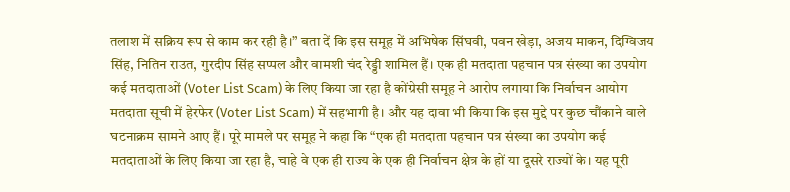तलाश में सक्रिय रूप से काम कर रही है।” बता दें कि इस समूह में अभिषेक सिंघवी, पवन खेड़ा, अजय माकन, दिग्विजय सिंह, नितिन राउत, गुरदीप सिंह सप्पल और वामशी चंद रेड्डी शामिल हैं। एक ही मतदाता पहचान पत्र संख्या का उपयोग कई मतदाताओं (Voter List Scam) के लिए किया जा रहा है कोंग्रेसी समूह ने आरोप लगाया कि निर्वाचन आयोग मतदाता सूची में हेरफेर (Voter List Scam) में सहभागी है। और यह दावा भी किया कि इस मुद्दे पर कुछ चौंकाने वाले घटनाक्रम सामने आए हैं। पूरे मामले पर समूह ने कहा कि “एक ही मतदाता पहचान पत्र संख्या का उपयोग कई मतदाताओं के लिए किया जा रहा है, चाहे वे एक ही राज्य के एक ही निर्वाचन क्षेत्र के हों या दूसरे राज्यों के। यह पूरी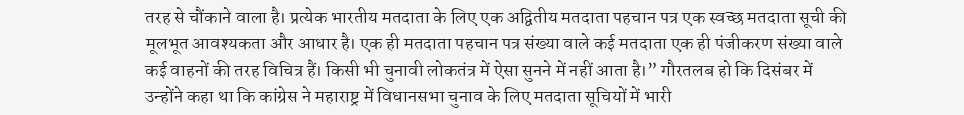तरह से चौंकाने वाला है। प्रत्येक भारतीय मतदाता के लिए एक अद्वितीय मतदाता पहचान पत्र एक स्वच्छ मतदाता सूची की मूलभूत आवश्यकता और आधार है। एक ही मतदाता पहचान पत्र संख्या वाले कई मतदाता एक ही पंजीकरण संख्या वाले कई वाहनों की तरह विचित्र हैं। किसी भी चुनावी लोकतंत्र में ऐसा सुनने में नहीं आता है।” गौरतलब हो कि दिसंबर में उन्होंने कहा था कि कांग्रेस ने महाराष्ट्र में विधानसभा चुनाव के लिए मतदाता सूचियों में भारी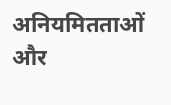अनियमितताओं और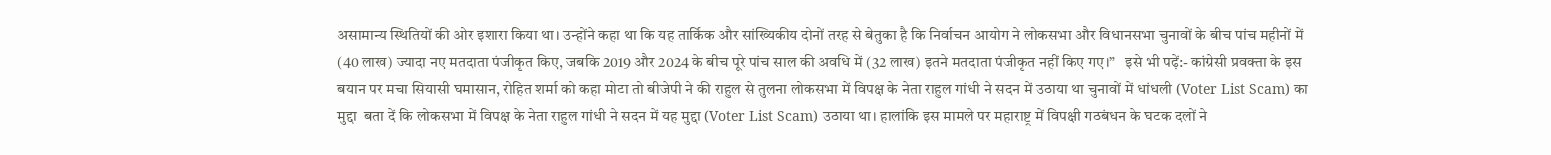असामान्य स्थितियों की ओर इशारा किया था। उन्होंने कहा था कि यह तार्किक और सांख्यिकीय दोनों तरह से बेतुका है कि निर्वाचन आयोग ने लोकसभा और विधानसभा चुनावों के बीच पांच महीनों में (40 लाख) ज्यादा नए मतदाता पंजीकृत किए, जबकि 2019 और 2024 के बीच पूरे पांच साल की अवधि में (32 लाख) इतने मतदाता पंजीकृत नहीं किए गए।”   इसे भी पढ़ें:- कांग्रेसी प्रवक्ता के इस बयान पर मचा सियासी घमासान, रोहित शर्मा को कहा मोटा तो बीजेपी ने की राहुल से तुलना लोकसभा में विपक्ष के नेता राहुल गांधी ने सदन में उठाया था चुनावों में धांधली (Voter List Scam) का मुद्दा  बता दें कि लोकसभा में विपक्ष के नेता राहुल गांधी ने सदन में यह मुद्दा (Voter List Scam) उठाया था। हालांकि इस मामले पर महाराष्ट्र में विपक्षी गठबंधन के घटक दलों ने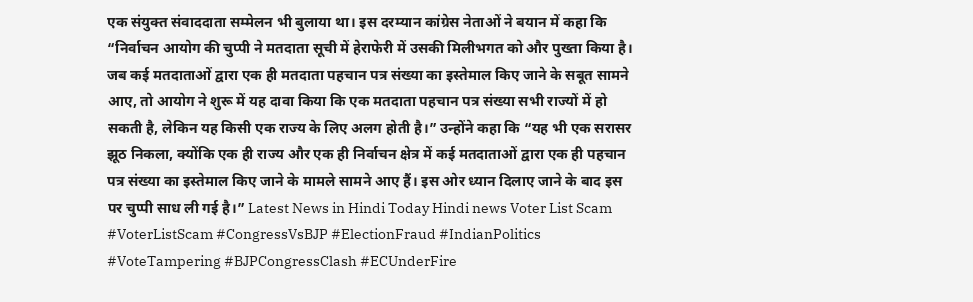एक संयुक्त संवाददाता सम्मेलन भी बुलाया था। इस दरम्यान कांग्रेस नेताओं ने बयान में कहा कि “निर्वाचन आयोग की चुप्पी ने मतदाता सूची में हेराफेरी में उसकी मिलीभगत को और पुख्ता किया है। जब कई मतदाताओं द्वारा एक ही मतदाता पहचान पत्र संख्या का इस्तेमाल किए जाने के सबूत सामने आए, तो आयोग ने शुरू में यह दावा किया कि एक मतदाता पहचान पत्र संख्या सभी राज्यों में हो सकती है, लेकिन यह किसी एक राज्य के लिए अलग होती है।” उन्होंने कहा कि “यह भी एक सरासर झूठ निकला, क्योंकि एक ही राज्य और एक ही निर्वाचन क्षेत्र में कई मतदाताओं द्वारा एक ही पहचान पत्र संख्या का इस्तेमाल किए जाने के मामले सामने आए हैं। इस ओर ध्यान दिलाए जाने के बाद इस पर चुप्पी साध ली गई है।” Latest News in Hindi Today Hindi news Voter List Scam #VoterListScam #CongressVsBJP #ElectionFraud #IndianPolitics #VoteTampering #BJPCongressClash #ECUnderFire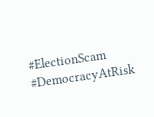#ElectionScam #DemocracyAtRisk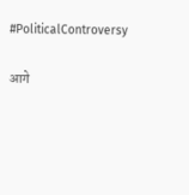#PoliticalControversy

आगे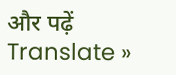और पढ़ें
Translate »